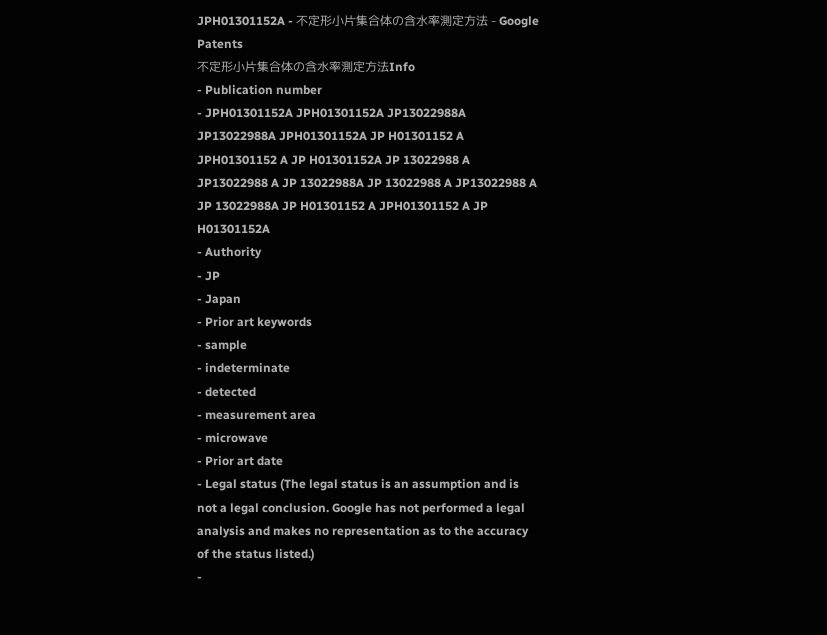JPH01301152A - 不定形小片集合体の含水率測定方法 - Google Patents
不定形小片集合体の含水率測定方法Info
- Publication number
- JPH01301152A JPH01301152A JP13022988A JP13022988A JPH01301152A JP H01301152 A JPH01301152 A JP H01301152A JP 13022988 A JP13022988 A JP 13022988A JP 13022988 A JP13022988 A JP 13022988A JP H01301152 A JPH01301152 A JP H01301152A
- Authority
- JP
- Japan
- Prior art keywords
- sample
- indeterminate
- detected
- measurement area
- microwave
- Prior art date
- Legal status (The legal status is an assumption and is not a legal conclusion. Google has not performed a legal analysis and makes no representation as to the accuracy of the status listed.)
-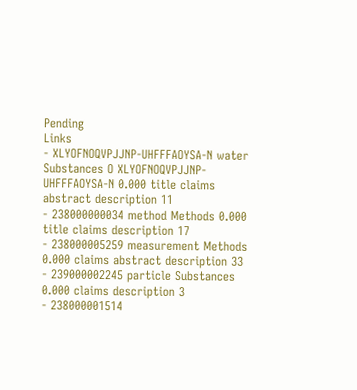Pending
Links
- XLYOFNOQVPJJNP-UHFFFAOYSA-N water Substances O XLYOFNOQVPJJNP-UHFFFAOYSA-N 0.000 title claims abstract description 11
- 238000000034 method Methods 0.000 title claims description 17
- 238000005259 measurement Methods 0.000 claims abstract description 33
- 239000002245 particle Substances 0.000 claims description 3
- 238000001514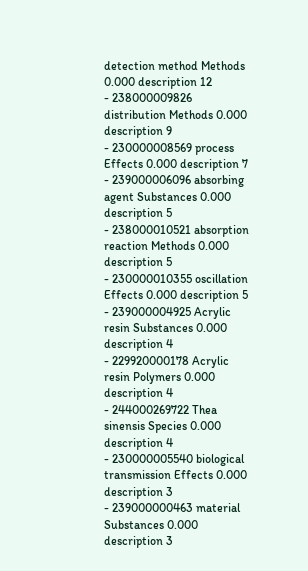detection method Methods 0.000 description 12
- 238000009826 distribution Methods 0.000 description 9
- 230000008569 process Effects 0.000 description 7
- 239000006096 absorbing agent Substances 0.000 description 5
- 238000010521 absorption reaction Methods 0.000 description 5
- 230000010355 oscillation Effects 0.000 description 5
- 239000004925 Acrylic resin Substances 0.000 description 4
- 229920000178 Acrylic resin Polymers 0.000 description 4
- 244000269722 Thea sinensis Species 0.000 description 4
- 230000005540 biological transmission Effects 0.000 description 3
- 239000000463 material Substances 0.000 description 3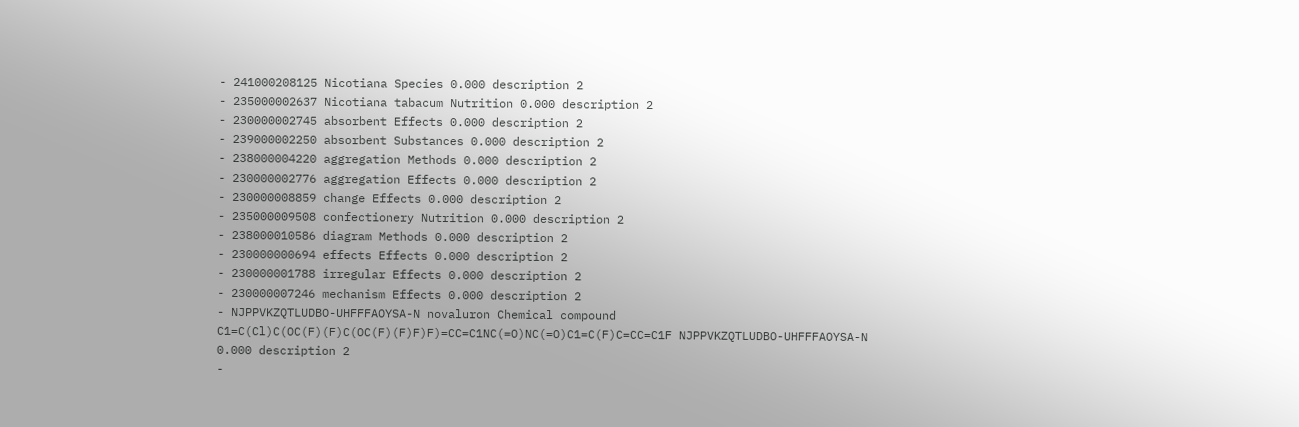- 241000208125 Nicotiana Species 0.000 description 2
- 235000002637 Nicotiana tabacum Nutrition 0.000 description 2
- 230000002745 absorbent Effects 0.000 description 2
- 239000002250 absorbent Substances 0.000 description 2
- 238000004220 aggregation Methods 0.000 description 2
- 230000002776 aggregation Effects 0.000 description 2
- 230000008859 change Effects 0.000 description 2
- 235000009508 confectionery Nutrition 0.000 description 2
- 238000010586 diagram Methods 0.000 description 2
- 230000000694 effects Effects 0.000 description 2
- 230000001788 irregular Effects 0.000 description 2
- 230000007246 mechanism Effects 0.000 description 2
- NJPPVKZQTLUDBO-UHFFFAOYSA-N novaluron Chemical compound C1=C(Cl)C(OC(F)(F)C(OC(F)(F)F)F)=CC=C1NC(=O)NC(=O)C1=C(F)C=CC=C1F NJPPVKZQTLUDBO-UHFFFAOYSA-N 0.000 description 2
-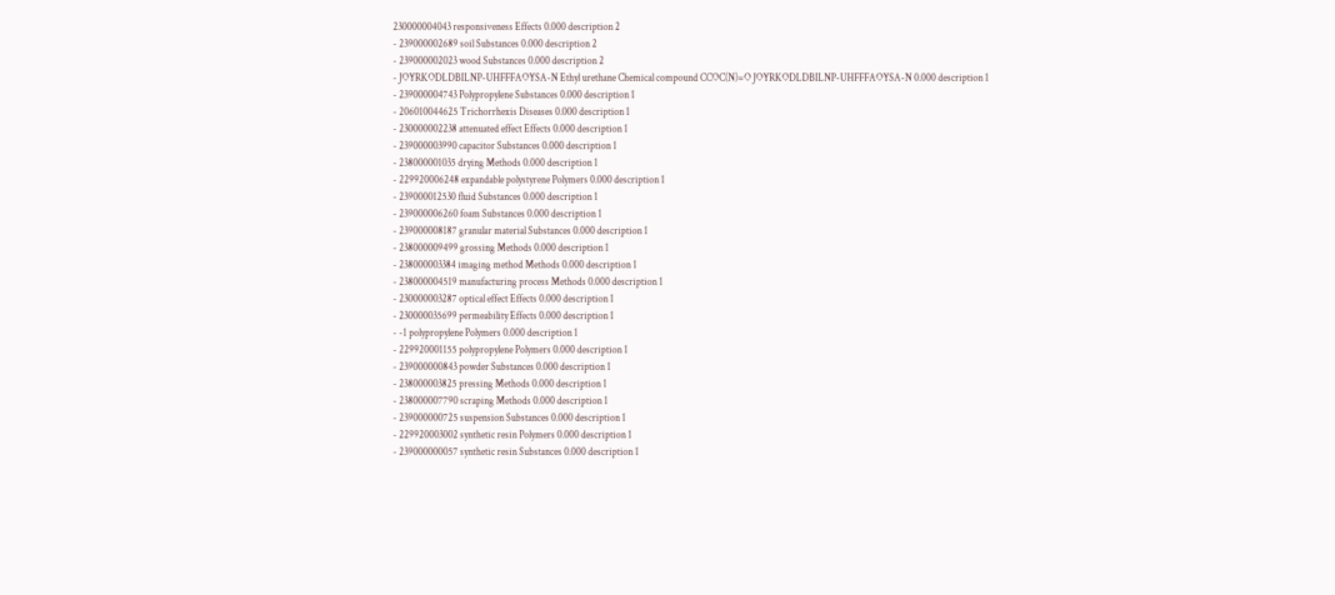230000004043 responsiveness Effects 0.000 description 2
- 239000002689 soil Substances 0.000 description 2
- 239000002023 wood Substances 0.000 description 2
- JOYRKODLDBILNP-UHFFFAOYSA-N Ethyl urethane Chemical compound CCOC(N)=O JOYRKODLDBILNP-UHFFFAOYSA-N 0.000 description 1
- 239000004743 Polypropylene Substances 0.000 description 1
- 206010044625 Trichorrhexis Diseases 0.000 description 1
- 230000002238 attenuated effect Effects 0.000 description 1
- 239000003990 capacitor Substances 0.000 description 1
- 238000001035 drying Methods 0.000 description 1
- 229920006248 expandable polystyrene Polymers 0.000 description 1
- 239000012530 fluid Substances 0.000 description 1
- 239000006260 foam Substances 0.000 description 1
- 239000008187 granular material Substances 0.000 description 1
- 238000009499 grossing Methods 0.000 description 1
- 238000003384 imaging method Methods 0.000 description 1
- 238000004519 manufacturing process Methods 0.000 description 1
- 230000003287 optical effect Effects 0.000 description 1
- 230000035699 permeability Effects 0.000 description 1
- -1 polypropylene Polymers 0.000 description 1
- 229920001155 polypropylene Polymers 0.000 description 1
- 239000000843 powder Substances 0.000 description 1
- 238000003825 pressing Methods 0.000 description 1
- 238000007790 scraping Methods 0.000 description 1
- 239000000725 suspension Substances 0.000 description 1
- 229920003002 synthetic resin Polymers 0.000 description 1
- 239000000057 synthetic resin Substances 0.000 description 1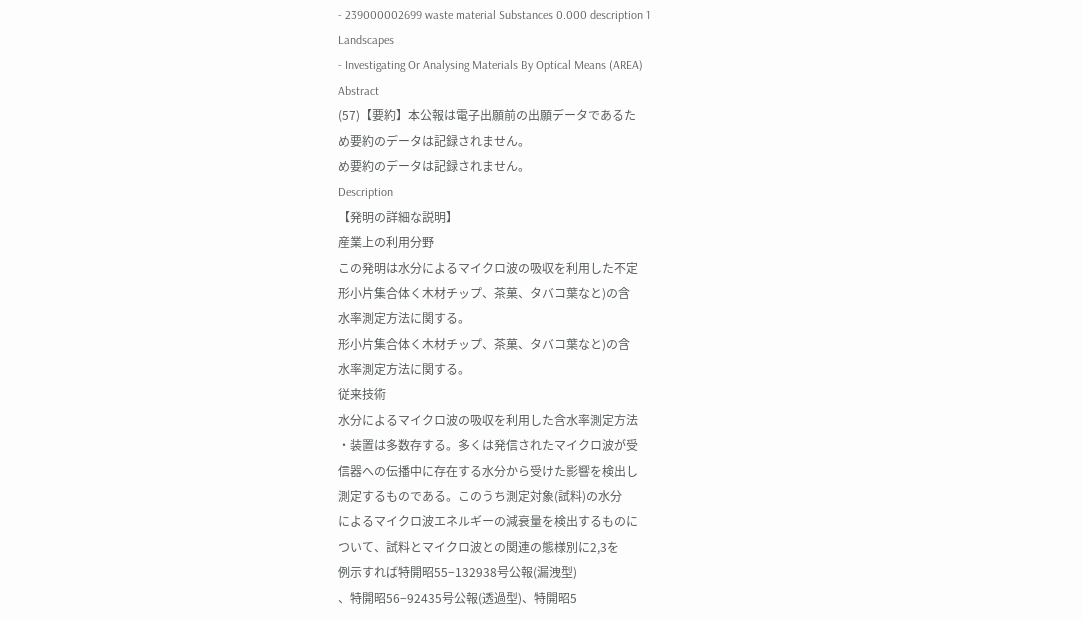- 239000002699 waste material Substances 0.000 description 1
Landscapes
- Investigating Or Analysing Materials By Optical Means (AREA)
Abstract
(57)【要約】本公報は電子出願前の出願データであるた
め要約のデータは記録されません。
め要約のデータは記録されません。
Description
【発明の詳細な説明】
産業上の利用分野
この発明は水分によるマイクロ波の吸収を利用した不定
形小片集合体く木材チップ、茶菓、タバコ葉なと)の含
水率測定方法に関する。
形小片集合体く木材チップ、茶菓、タバコ葉なと)の含
水率測定方法に関する。
従来技術
水分によるマイクロ波の吸収を利用した含水率測定方法
・装置は多数存する。多くは発信されたマイクロ波が受
信器への伝播中に存在する水分から受けた影響を検出し
測定するものである。このうち測定対象(試料)の水分
によるマイクロ波エネルギーの減衰量を検出するものに
ついて、試料とマイクロ波との関連の態様別に2,3を
例示すれば特開昭55−132938号公報(漏洩型)
、特開昭56−92435号公報(透過型)、特開昭5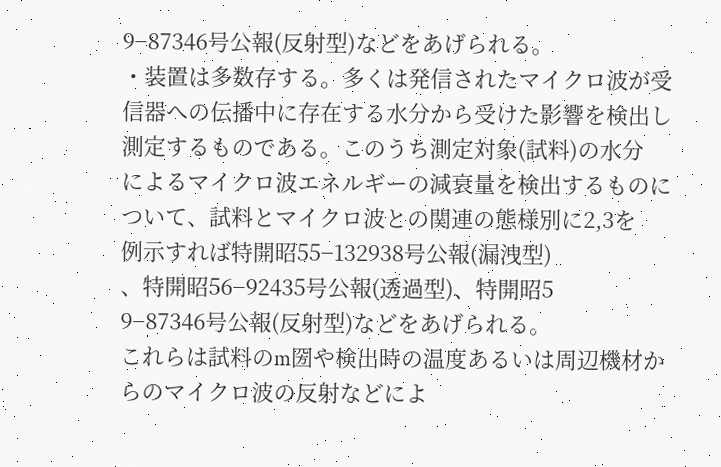9−87346号公報(反射型)などをあげられる。
・装置は多数存する。多くは発信されたマイクロ波が受
信器への伝播中に存在する水分から受けた影響を検出し
測定するものである。このうち測定対象(試料)の水分
によるマイクロ波エネルギーの減衰量を検出するものに
ついて、試料とマイクロ波との関連の態様別に2,3を
例示すれば特開昭55−132938号公報(漏洩型)
、特開昭56−92435号公報(透過型)、特開昭5
9−87346号公報(反射型)などをあげられる。
これらは試料のm圀や検出時の温度あるいは周辺機材か
らのマイクロ波の反射などによ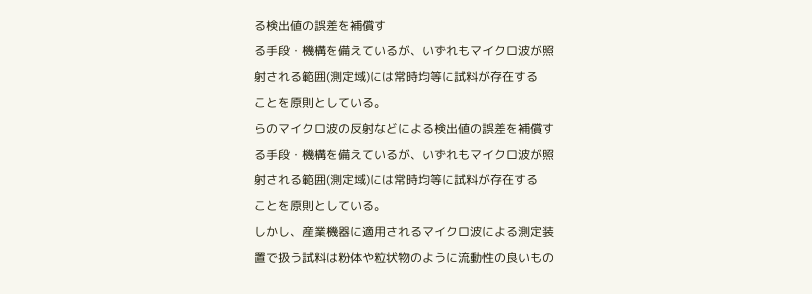る検出値の誤差を補償す
る手段・機構を備えているが、いずれもマイクロ波が照
射される範囲(測定域)には常時均等に試料が存在する
ことを原則としている。
らのマイクロ波の反射などによる検出値の誤差を補償す
る手段・機構を備えているが、いずれもマイクロ波が照
射される範囲(測定域)には常時均等に試料が存在する
ことを原則としている。
しかし、産業機器に適用されるマイクロ波による測定装
置で扱う試料は粉体や粒状物のように流動性の良いもの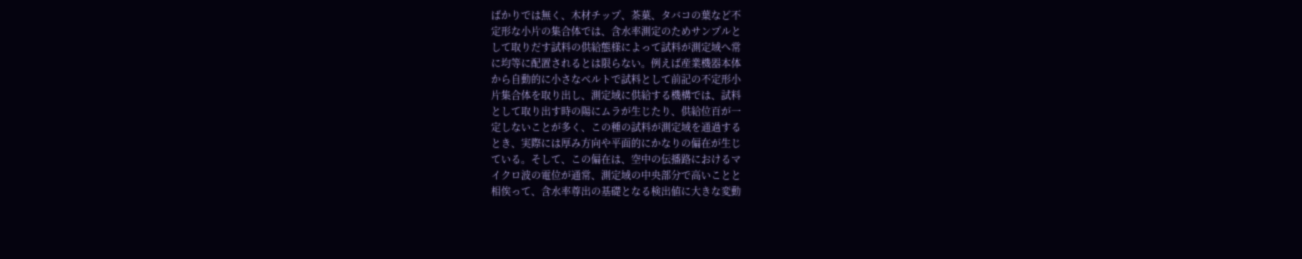ばかりでは無く、木材チップ、茶菓、タバコの葉など不
定形な小片の集合体では、含水率測定のためサンプルと
して取りだす試料の供給態様によって試料が測定域へ常
に均等に配置されるとは限らない。例えば産業機器本体
から自動的に小さなベルトで試料として前記の不定形小
片集合体を取り出し、測定域に供給する機構では、試料
として取り出す時の陽にムラが生じたり、供給位百が一
定しないことが多く、この種の試料が測定域を通過する
とき、実際には厚み方向や平面的にかなりの偏在が生じ
ている。そして、この偏在は、空中の伝播路におけるマ
イクロ波の電位が通常、測定域の中央部分で高いことと
相俟って、含水率尊出の基礎となる検出値に大きな変動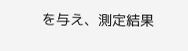を与え、測定結果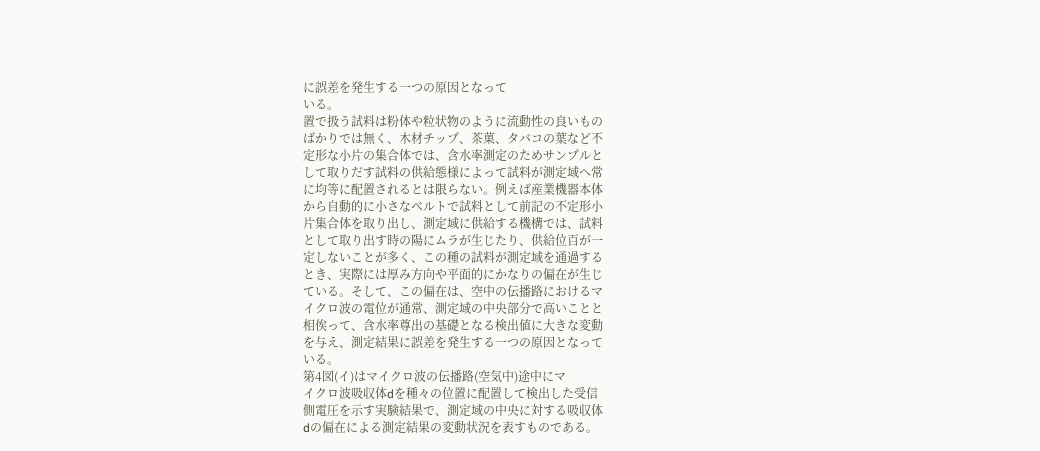に誤差を発生する一つの原因となって
いる。
置で扱う試料は粉体や粒状物のように流動性の良いもの
ばかりでは無く、木材チップ、茶菓、タバコの葉など不
定形な小片の集合体では、含水率測定のためサンプルと
して取りだす試料の供給態様によって試料が測定域へ常
に均等に配置されるとは限らない。例えば産業機器本体
から自動的に小さなベルトで試料として前記の不定形小
片集合体を取り出し、測定域に供給する機構では、試料
として取り出す時の陽にムラが生じたり、供給位百が一
定しないことが多く、この種の試料が測定域を通過する
とき、実際には厚み方向や平面的にかなりの偏在が生じ
ている。そして、この偏在は、空中の伝播路におけるマ
イクロ波の電位が通常、測定域の中央部分で高いことと
相俟って、含水率尊出の基礎となる検出値に大きな変動
を与え、測定結果に誤差を発生する一つの原因となって
いる。
第4図(イ)はマイクロ波の伝播路(空気中)途中にマ
イクロ波吸収体dを種々の位置に配置して検出した受信
側電圧を示す実験結果で、測定域の中央に対する吸収体
dの偏在による測定結果の変動状況を表すものである。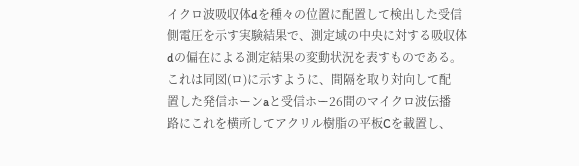イクロ波吸収体dを種々の位置に配置して検出した受信
側電圧を示す実験結果で、測定域の中央に対する吸収体
dの偏在による測定結果の変動状況を表すものである。
これは同図(ロ)に示すように、間隔を取り対向して配
置した発信ホーンaと受信ホー26間のマイクロ波伝播
路にこれを横所してアクリル樹脂の平板Cを載置し、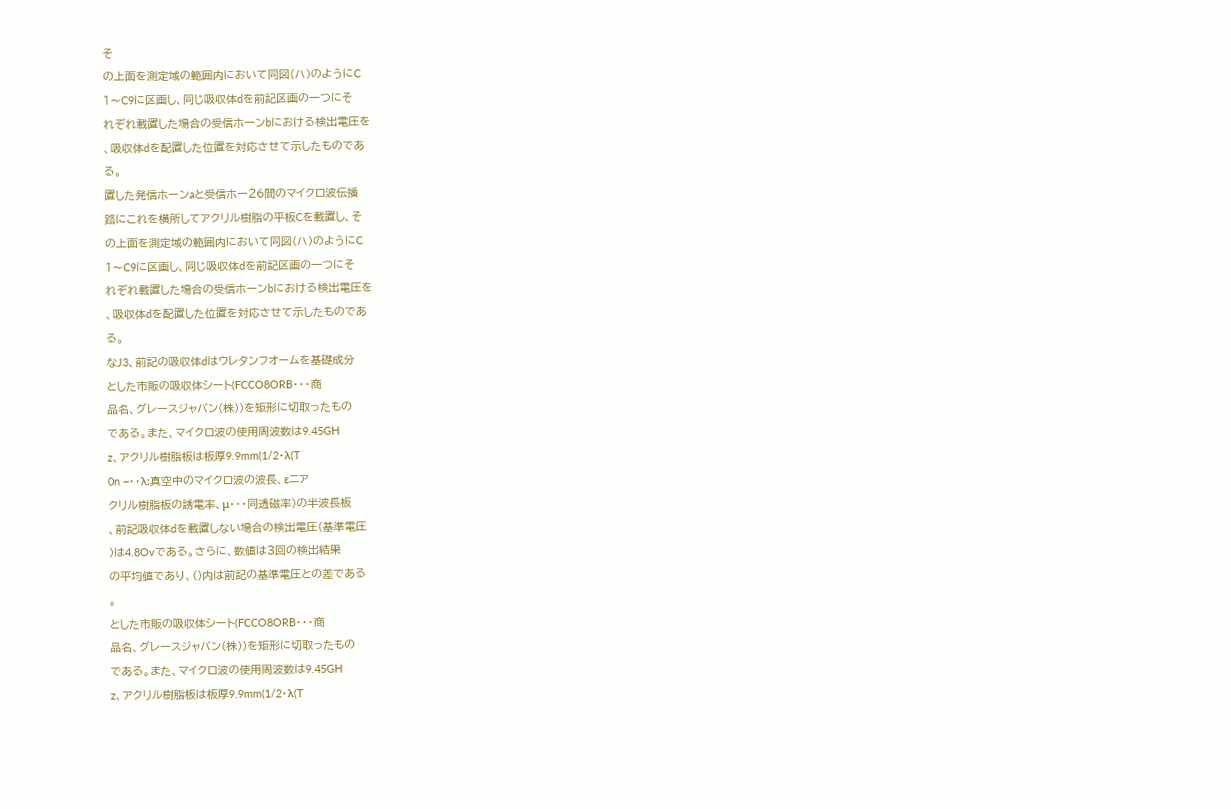そ
の上面を測定域の範囲内において同図(ハ)のようにC
1〜C9に区画し、同じ吸収体dを前記区画の一つにそ
れぞれ載置した場合の受信ホーンbにおける検出電圧を
、吸収体dを配置した位置を対応させて示したものであ
る。
置した発信ホーンaと受信ホー26間のマイクロ波伝播
路にこれを横所してアクリル樹脂の平板Cを載置し、そ
の上面を測定域の範囲内において同図(ハ)のようにC
1〜C9に区画し、同じ吸収体dを前記区画の一つにそ
れぞれ載置した場合の受信ホーンbにおける検出電圧を
、吸収体dを配置した位置を対応させて示したものであ
る。
なJ3、前記の吸収体dはウレタンフオームを基礎成分
とした市販の吸収体シート(FCCO8ORB・・・商
品名、グレースジャバン(株))を矩形に切取ったもの
である。また、マイクロ波の使用周波数は9.45GH
z、アクリル樹脂板は板厚9.9mm(1/2・λ(T
0n −・・λ:真空中のマイクロ波の波長、εニア
クリル樹脂板の誘電率、μ・・・同透磁率)の半波長板
、前記吸収体dを載置しない場合の検出電圧(基準電圧
)は4.8Ovである。さらに、数値は3回の検出結果
の平均値であり、()内は前記の基準電圧との差である
。
とした市販の吸収体シート(FCCO8ORB・・・商
品名、グレースジャバン(株))を矩形に切取ったもの
である。また、マイクロ波の使用周波数は9.45GH
z、アクリル樹脂板は板厚9.9mm(1/2・λ(T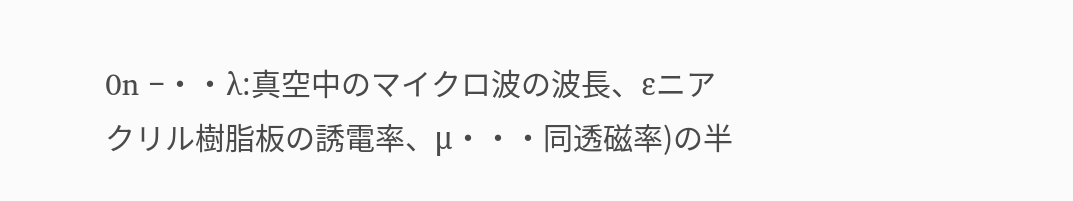0n −・・λ:真空中のマイクロ波の波長、εニア
クリル樹脂板の誘電率、μ・・・同透磁率)の半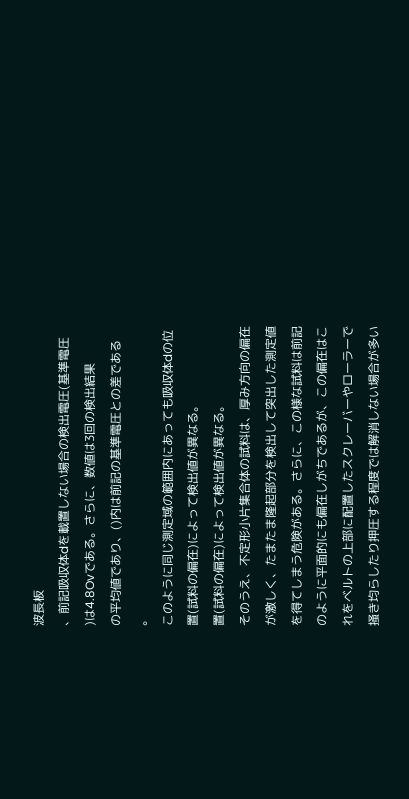波長板
、前記吸収体dを載置しない場合の検出電圧(基準電圧
)は4.8Ovである。さらに、数値は3回の検出結果
の平均値であり、()内は前記の基準電圧との差である
。
このように同じ測定域の範囲内にあっても吸収体dの位
置(試料の偏在)によって検出値が異なる。
置(試料の偏在)によって検出値が異なる。
そのうえ、不定形小片集合体の試料は、厚み方向の偏在
が激しく、たまたま隆起部分を検出して突出した測定値
を得てしまう危険がある。さらに、この様な試料は前記
のように平面的にも偏在しがちであるが、この偏在はこ
れをベルトの上部に配置したスクレーバーやローラーで
掻き均らしたり押圧する程度では解消しない場合が多い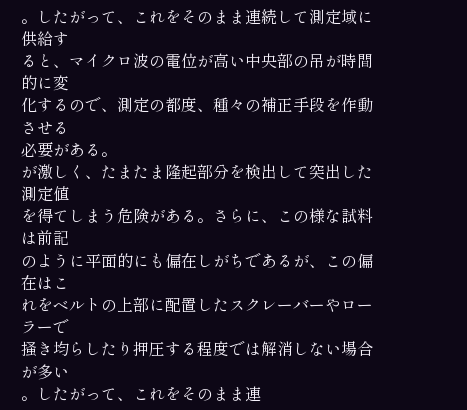。したがって、これをそのまま連続して測定域に供給す
ると、マイクロ波の電位が高い中央部の吊が時間的に変
化するので、測定の都度、種々の補正手段を作動させる
必要がある。
が激しく、たまたま隆起部分を検出して突出した測定値
を得てしまう危険がある。さらに、この様な試料は前記
のように平面的にも偏在しがちであるが、この偏在はこ
れをベルトの上部に配置したスクレーバーやローラーで
掻き均らしたり押圧する程度では解消しない場合が多い
。したがって、これをそのまま連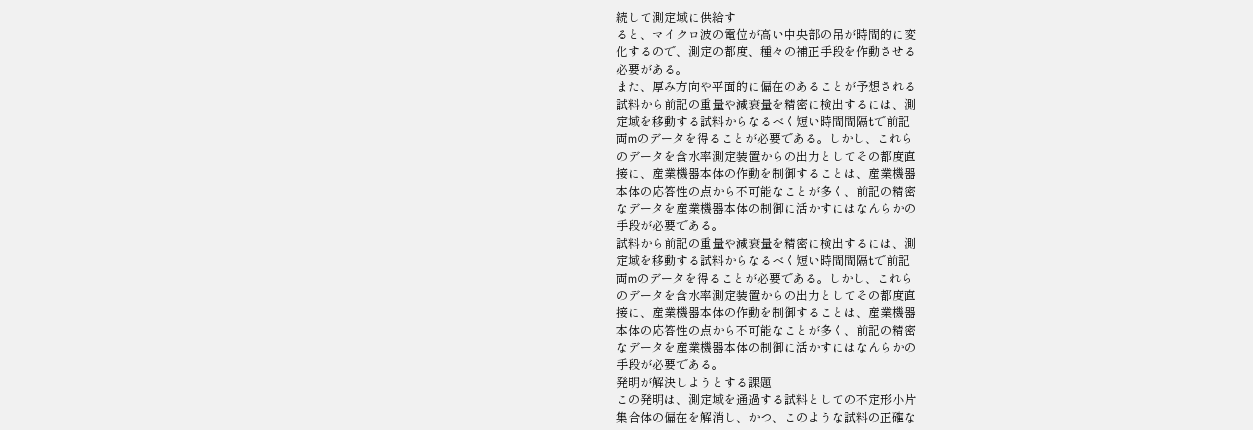続して測定域に供給す
ると、マイクロ波の電位が高い中央部の吊が時間的に変
化するので、測定の都度、種々の補正手段を作動させる
必要がある。
また、厚み方向や平面的に偏在のあることが予想される
試料から前記の重量や減衰量を精密に検出するには、測
定域を移動する試料からなるべく短い時間間隔tで前記
両mのデータを得ることが必要である。しかし、これら
のデータを含水率測定装置からの出力としてその都度直
接に、産業機器本体の作動を制御することは、産業機器
本体の応答性の点から不可能なことが多く、前記の精密
なデータを産業機器本体の制御に活かすにはなんらかの
手段が必要である。
試料から前記の重量や減衰量を精密に検出するには、測
定域を移動する試料からなるべく短い時間間隔tで前記
両mのデータを得ることが必要である。しかし、これら
のデータを含水率測定装置からの出力としてその都度直
接に、産業機器本体の作動を制御することは、産業機器
本体の応答性の点から不可能なことが多く、前記の精密
なデータを産業機器本体の制御に活かすにはなんらかの
手段が必要である。
発明が解決しようとする課題
この発明は、測定域を通過する試料としての不定形小片
集合体の偏在を解消し、かつ、このような試料の正確な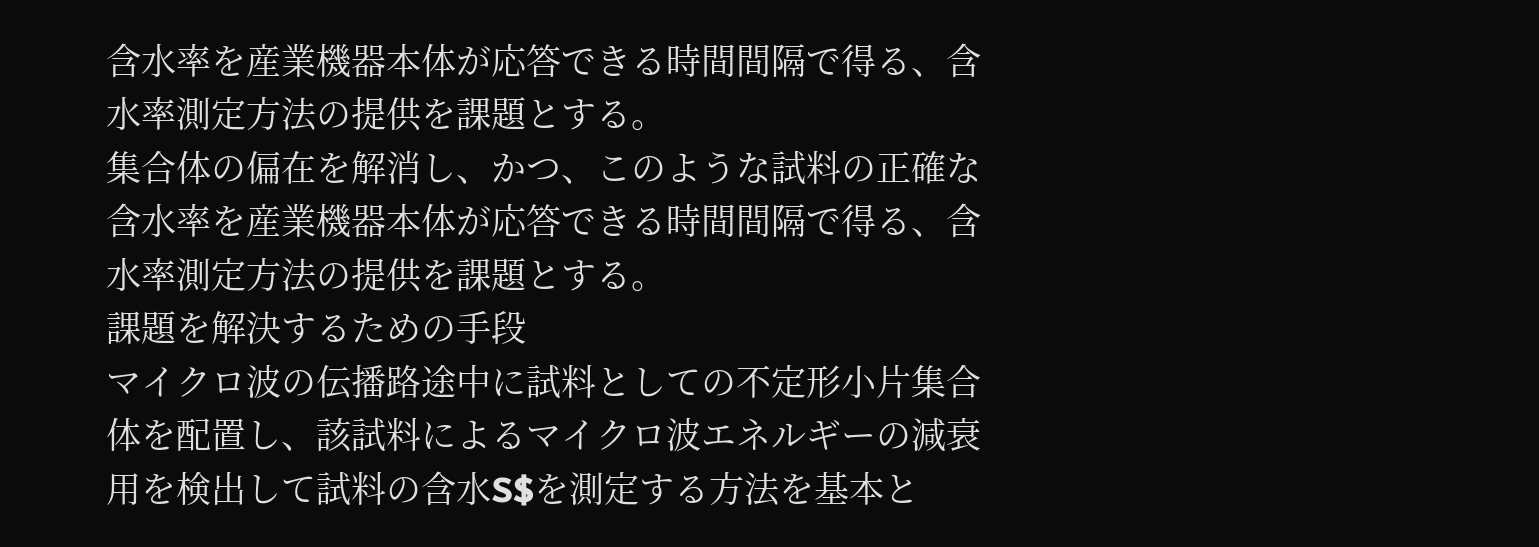含水率を産業機器本体が応答できる時間間隔で得る、含
水率測定方法の提供を課題とする。
集合体の偏在を解消し、かつ、このような試料の正確な
含水率を産業機器本体が応答できる時間間隔で得る、含
水率測定方法の提供を課題とする。
課題を解決するための手段
マイクロ波の伝播路途中に試料としての不定形小片集合
体を配置し、該試料によるマイクロ波エネルギーの減衰
用を検出して試料の含水S$を測定する方法を基本と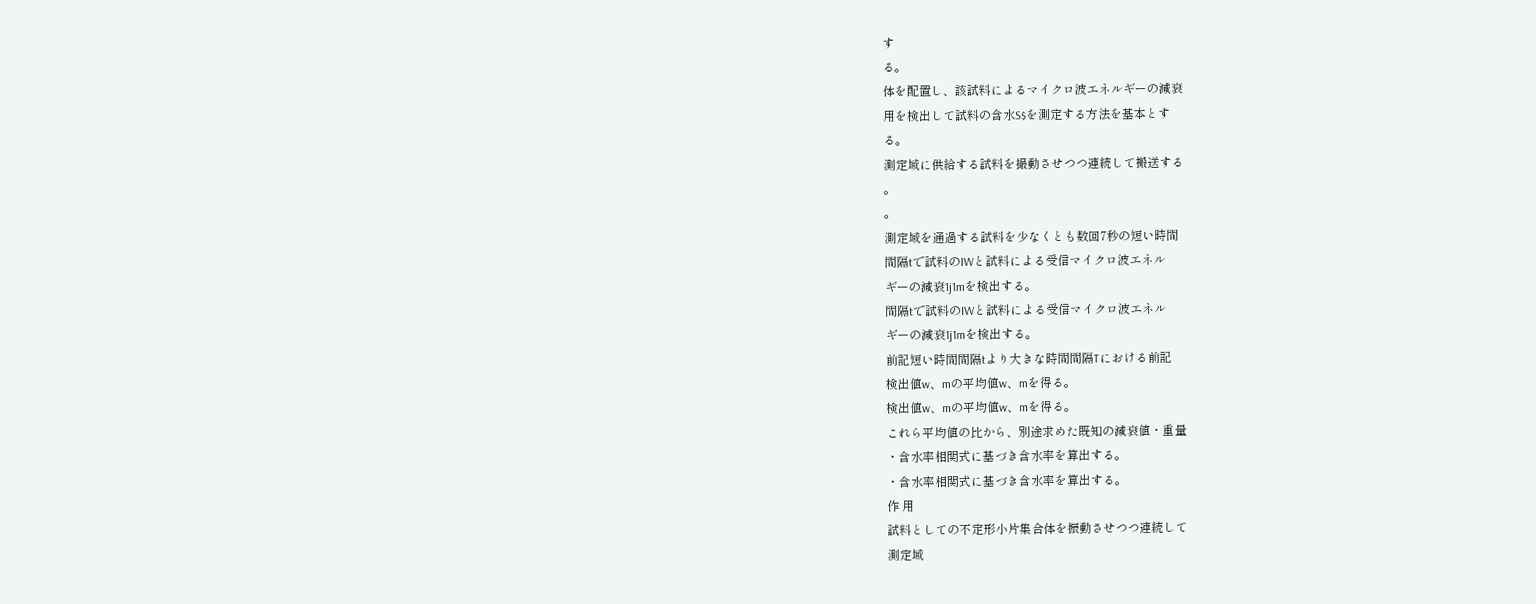す
る。
体を配置し、該試料によるマイクロ波エネルギーの減衰
用を検出して試料の含水S$を測定する方法を基本とす
る。
測定域に供給する試料を撮動させつつ連続して搬送する
。
。
測定域を通過する試料を少なくとも数回7秒の短い時間
間隔tで試料のIWと試料による受信マイクロ波エネル
ギーの減衰1j1mを検出する。
間隔tで試料のIWと試料による受信マイクロ波エネル
ギーの減衰1j1mを検出する。
前記短い時間間隔tより大きな時間間隔Tにおける前記
検出値w、mの平均値w、mを得る。
検出値w、mの平均値w、mを得る。
これら平均値の比から、別途求めた既知の減衰値・重量
・含水率相関式に基づき含水率を算出する。
・含水率相関式に基づき含水率を算出する。
作 用
試料としての不定形小片集合体を振動させつつ連続して
測定域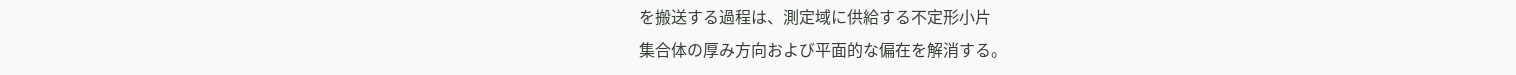を搬送する過程は、測定域に供給する不定形小片
集合体の厚み方向および平面的な偏在を解消する。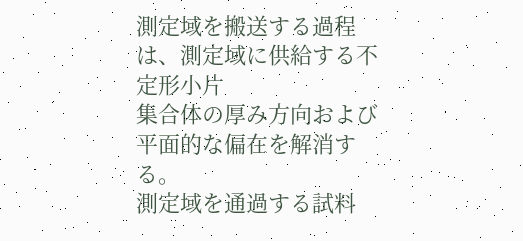測定域を搬送する過程は、測定域に供給する不定形小片
集合体の厚み方向および平面的な偏在を解消する。
測定域を通過する試料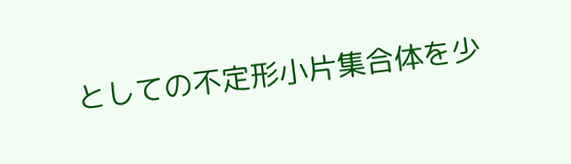としての不定形小片集合体を少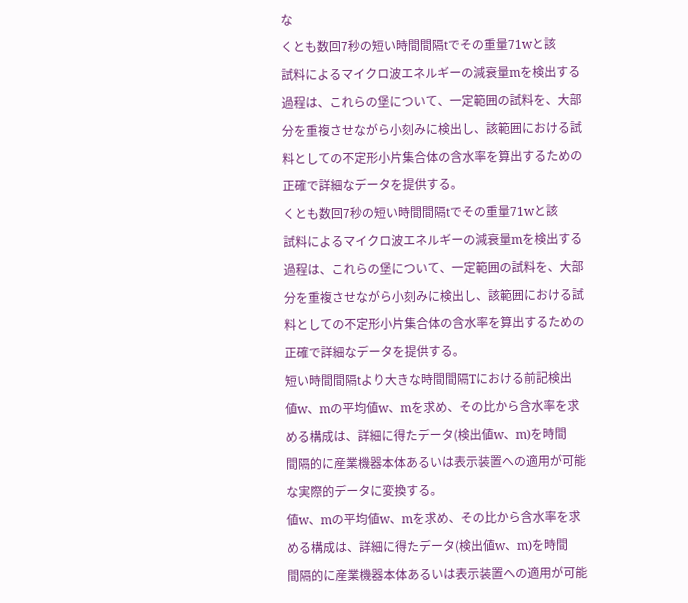な
くとも数回7秒の短い時間間隔tでその重量71wと該
試料によるマイクロ波エネルギーの減衰量mを検出する
過程は、これらの堡について、一定範囲の試料を、大部
分を重複させながら小刻みに検出し、該範囲における試
料としての不定形小片集合体の含水率を算出するための
正確で詳細なデータを提供する。
くとも数回7秒の短い時間間隔tでその重量71wと該
試料によるマイクロ波エネルギーの減衰量mを検出する
過程は、これらの堡について、一定範囲の試料を、大部
分を重複させながら小刻みに検出し、該範囲における試
料としての不定形小片集合体の含水率を算出するための
正確で詳細なデータを提供する。
短い時間間隔tより大きな時間間隔Tにおける前記検出
値w、mの平均値w、mを求め、その比から含水率を求
める構成は、詳細に得たデータ(検出値w、m)を時間
間隔的に産業機器本体あるいは表示装置への適用が可能
な実際的データに変換する。
値w、mの平均値w、mを求め、その比から含水率を求
める構成は、詳細に得たデータ(検出値w、m)を時間
間隔的に産業機器本体あるいは表示装置への適用が可能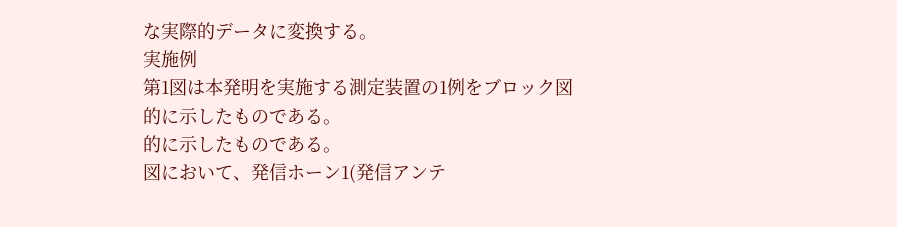な実際的データに変換する。
実施例
第1図は本発明を実施する測定装置の1例をブロック図
的に示したものである。
的に示したものである。
図において、発信ホーン1(発信アンテ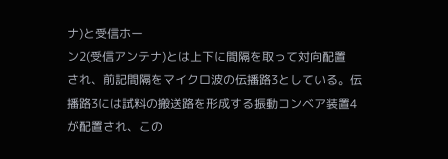ナ)と受信ホー
ン2(受信アンテナ)とは上下に間隔を取って対向配置
され、前記間隔をマイクロ波の伝播路3としている。伝
播路3には試料の搬送路を形成する振動コンベア装置4
が配置され、この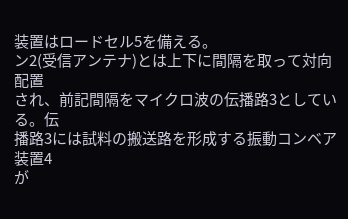装置はロードセル5を備える。
ン2(受信アンテナ)とは上下に間隔を取って対向配置
され、前記間隔をマイクロ波の伝播路3としている。伝
播路3には試料の搬送路を形成する振動コンベア装置4
が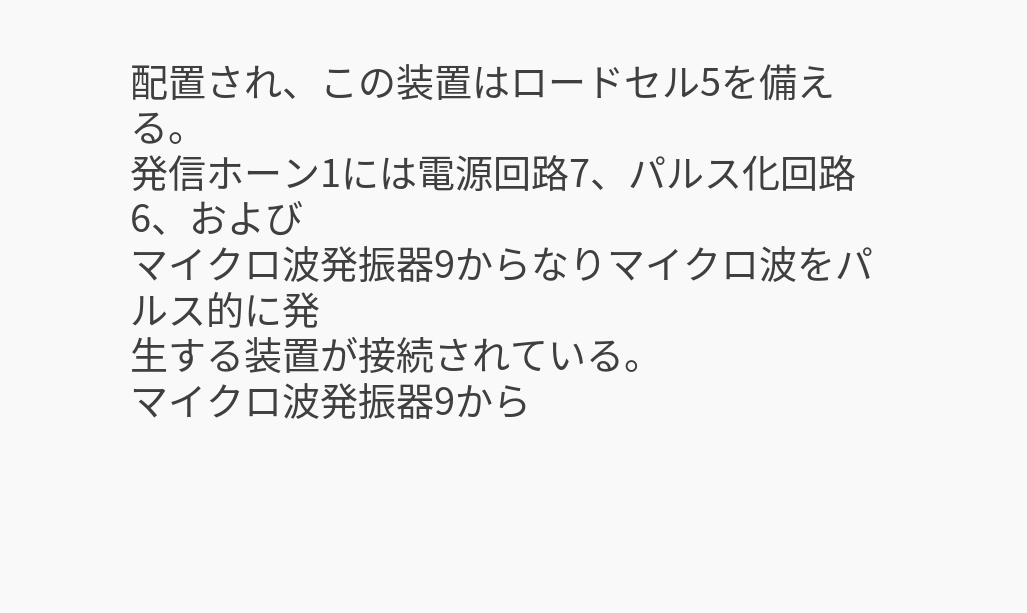配置され、この装置はロードセル5を備える。
発信ホーン1には電源回路7、パルス化回路6、および
マイクロ波発振器9からなりマイクロ波をパルス的に発
生する装置が接続されている。
マイクロ波発振器9から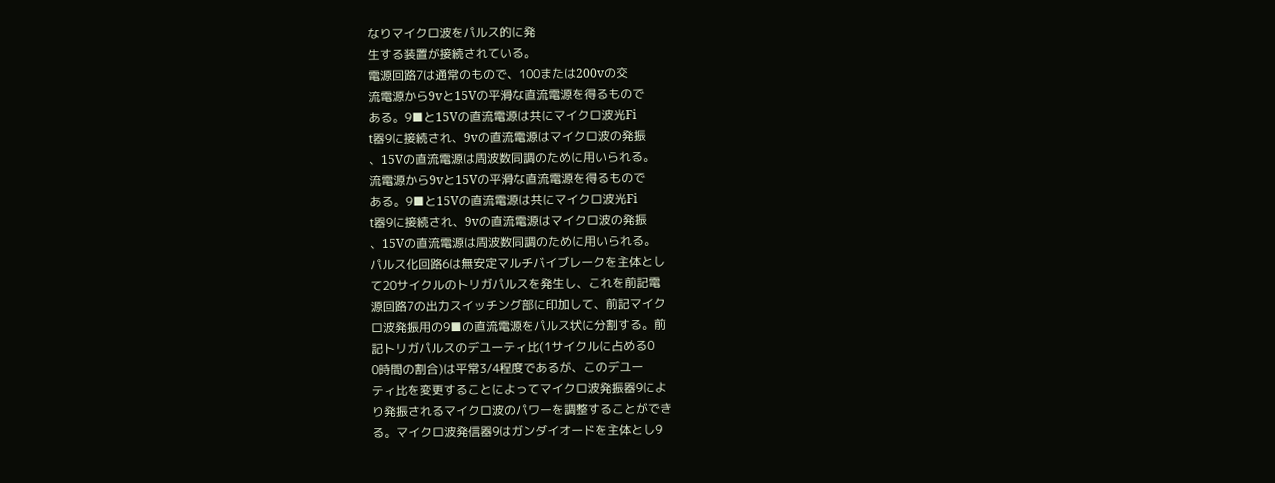なりマイクロ波をパルス的に発
生する装置が接続されている。
電源回路7は通常のもので、100または200vの交
流電源から9vと15Vの平滑な直流電源を得るもので
ある。9■と15Vの直流電源は共にマイクロ波光Fi
t器9に接続され、9vの直流電源はマイクロ波の発振
、15Vの直流電源は周波数同調のために用いられる。
流電源から9vと15Vの平滑な直流電源を得るもので
ある。9■と15Vの直流電源は共にマイクロ波光Fi
t器9に接続され、9vの直流電源はマイクロ波の発振
、15Vの直流電源は周波数同調のために用いられる。
パルス化回路6は無安定マルチバイブレークを主体とし
て20サイクルのトリガパルスを発生し、これを前記電
源回路7の出力スイッチング部に印加して、前記マイク
ロ波発振用の9■の直流電源をパルス状に分割する。前
記トリガパルスのデユーティ比(1サイクルに占める0
0時間の割合)は平常3/4程度であるが、このデユー
ティ比を変更することによってマイクロ波発振器9によ
り発振されるマイクロ波のパワーを調整することができ
る。マイクロ波発信器9はガンダイオードを主体とし9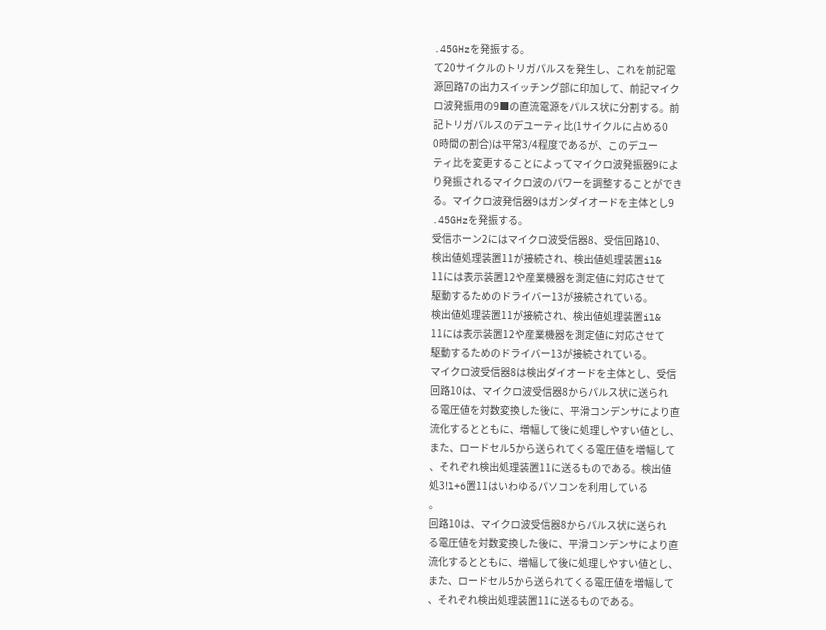.45GHzを発振する。
て20サイクルのトリガパルスを発生し、これを前記電
源回路7の出力スイッチング部に印加して、前記マイク
ロ波発振用の9■の直流電源をパルス状に分割する。前
記トリガパルスのデユーティ比(1サイクルに占める0
0時間の割合)は平常3/4程度であるが、このデユー
ティ比を変更することによってマイクロ波発振器9によ
り発振されるマイクロ波のパワーを調整することができ
る。マイクロ波発信器9はガンダイオードを主体とし9
.45GHzを発振する。
受信ホーン2にはマイクロ波受信器8、受信回路10、
検出値処理装置11が接続され、検出値処理装置il&
11には表示装置12や産業機器を測定値に対応させて
駆動するためのドライバー13が接続されている。
検出値処理装置11が接続され、検出値処理装置il&
11には表示装置12や産業機器を測定値に対応させて
駆動するためのドライバー13が接続されている。
マイクロ波受信器8は検出ダイオードを主体とし、受信
回路10は、マイクロ波受信器8からパルス状に送られ
る電圧値を対数変換した後に、平滑コンデンサにより直
流化するとともに、増幅して後に処理しやすい値とし、
また、ロードセル5から送られてくる電圧値を増幅して
、それぞれ検出処理装置11に送るものである。検出値
処3!l+6置11はいわゆるパソコンを利用している
。
回路10は、マイクロ波受信器8からパルス状に送られ
る電圧値を対数変換した後に、平滑コンデンサにより直
流化するとともに、増幅して後に処理しやすい値とし、
また、ロードセル5から送られてくる電圧値を増幅して
、それぞれ検出処理装置11に送るものである。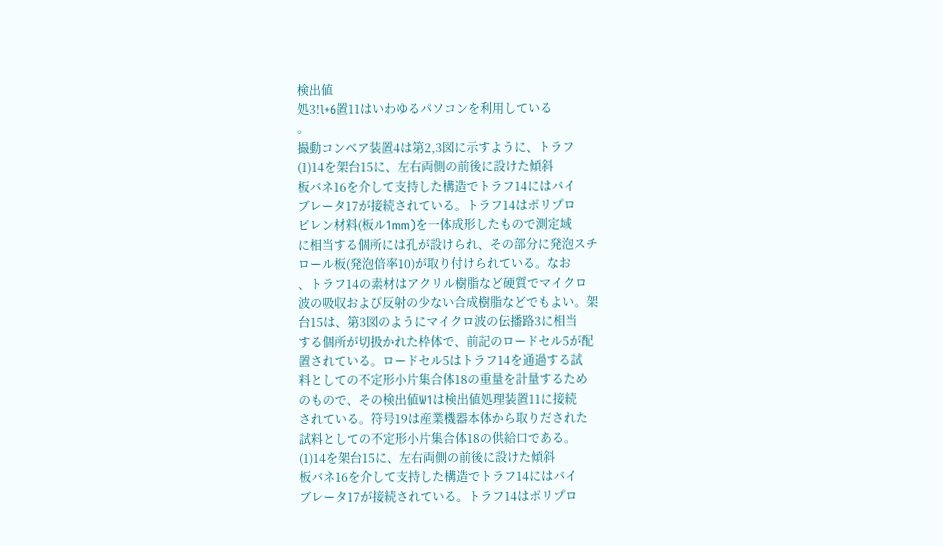検出値
処3!l+6置11はいわゆるパソコンを利用している
。
撮動コンベア装置4は第2,3図に示すように、トラフ
(1)14を架台15に、左右両側の前後に設けた傾斜
板バネ16を介して支持した構造でトラフ14にはバイ
ブレータ17が接続されている。トラフ14はポリプロ
ピレン材料(板ル1mm)を一体成形したもので測定域
に相当する個所には孔が設けられ、その部分に発泡スチ
ロール板(発泡倍率10)が取り付けられている。なお
、トラフ14の素材はアクリル樹脂など硬質でマイクロ
波の吸収および反射の少ない合成樹脂などでもよい。架
台15は、第3図のようにマイクロ波の伝播路3に相当
する個所が切扱かれた枠体で、前記のロードセル5が配
置されている。ロードセル5はトラフ14を通過する試
料としての不定形小片集合体18の重量を計量するため
のもので、その検出値W1は検出値処理装置11に接続
されている。符号19は産業機器本体から取りだされた
試料としての不定形小片集合体18の供給口である。
(1)14を架台15に、左右両側の前後に設けた傾斜
板バネ16を介して支持した構造でトラフ14にはバイ
ブレータ17が接続されている。トラフ14はポリプロ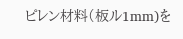ピレン材料(板ル1mm)を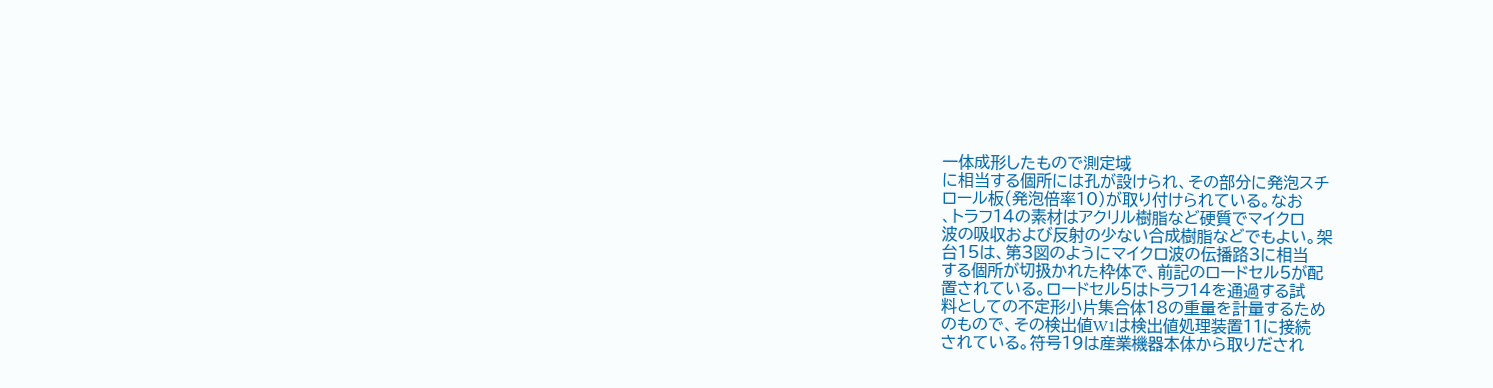一体成形したもので測定域
に相当する個所には孔が設けられ、その部分に発泡スチ
ロール板(発泡倍率10)が取り付けられている。なお
、トラフ14の素材はアクリル樹脂など硬質でマイクロ
波の吸収および反射の少ない合成樹脂などでもよい。架
台15は、第3図のようにマイクロ波の伝播路3に相当
する個所が切扱かれた枠体で、前記のロードセル5が配
置されている。ロードセル5はトラフ14を通過する試
料としての不定形小片集合体18の重量を計量するため
のもので、その検出値W1は検出値処理装置11に接続
されている。符号19は産業機器本体から取りだされ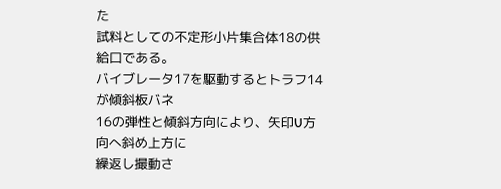た
試料としての不定形小片集合体18の供給口である。
バイブレータ17を駆動するとトラフ14が傾斜板バネ
16の弾性と傾斜方向により、矢印U方向へ斜め上方に
繰返し撮動さ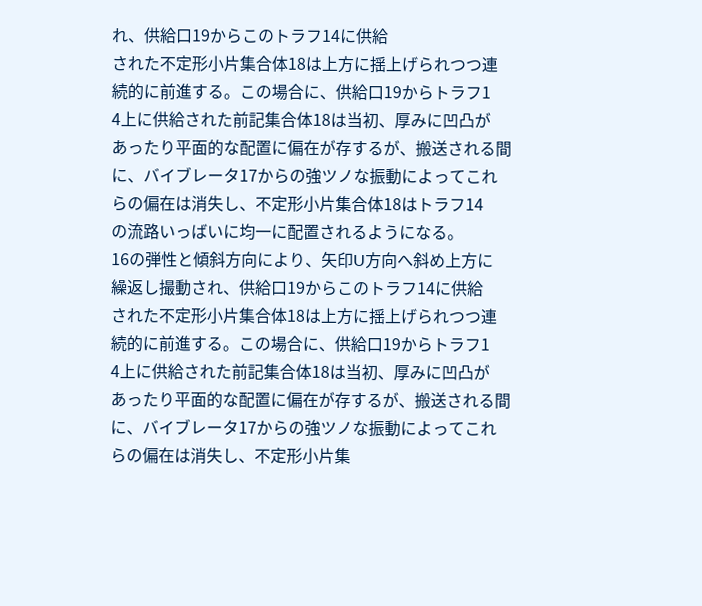れ、供給口19からこのトラフ14に供給
された不定形小片集合体18は上方に揺上げられつつ連
続的に前進する。この場合に、供給口19からトラフ1
4上に供給された前記集合体18は当初、厚みに凹凸が
あったり平面的な配置に偏在が存するが、搬送される間
に、バイブレータ17からの強ツノな振動によってこれ
らの偏在は消失し、不定形小片集合体18はトラフ14
の流路いっばいに均一に配置されるようになる。
16の弾性と傾斜方向により、矢印U方向へ斜め上方に
繰返し撮動され、供給口19からこのトラフ14に供給
された不定形小片集合体18は上方に揺上げられつつ連
続的に前進する。この場合に、供給口19からトラフ1
4上に供給された前記集合体18は当初、厚みに凹凸が
あったり平面的な配置に偏在が存するが、搬送される間
に、バイブレータ17からの強ツノな振動によってこれ
らの偏在は消失し、不定形小片集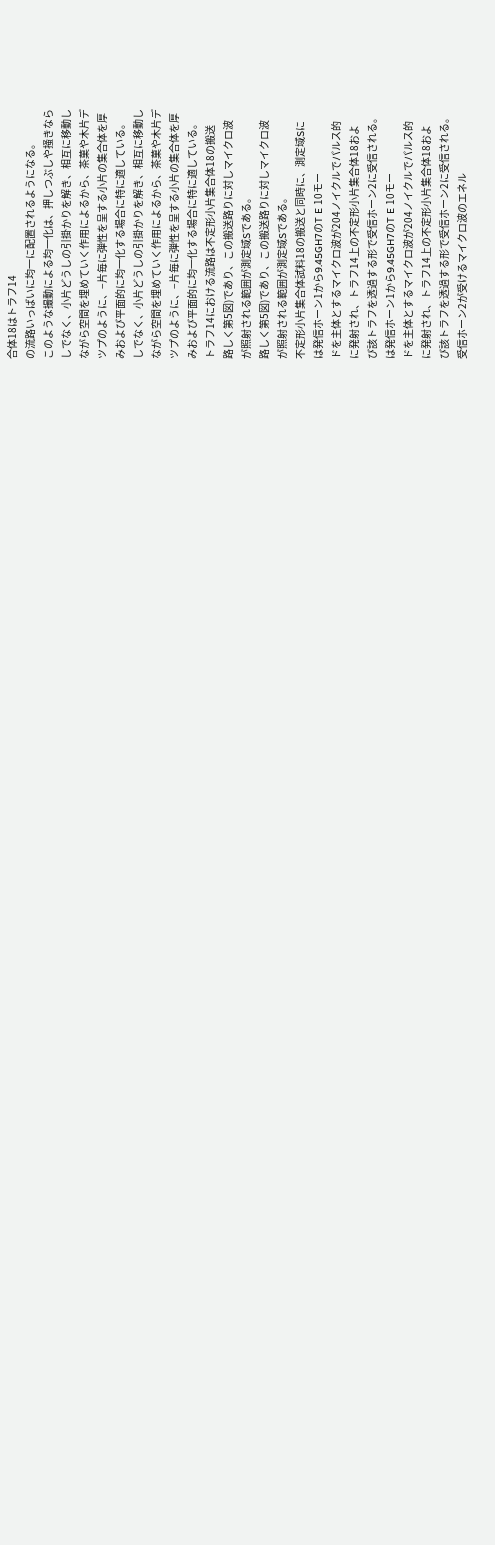合体18はトラフ14
の流路いっばいに均一に配置されるようになる。
このような撮動による均一化は、押しつぶしや掻きなら
しでなく、小片どうしの引掛かりを解き、相互に移動し
ながら空間を埋めていく作用によるから、茶菓や木片デ
ツプのように、−片毎に弾性を呈する小片の集合体を厚
みおよび平面的に均一化する場合に特に適している。
しでなく、小片どうしの引掛かりを解き、相互に移動し
ながら空間を埋めていく作用によるから、茶菓や木片デ
ツプのように、−片毎に弾性を呈する小片の集合体を厚
みおよび平面的に均一化する場合に特に適している。
トラフ14における流路は不定形小片集合体18の搬送
路しく第5図)であり、この搬送路りに対しマイクロ波
が照射される範囲が測定域Sである。
路しく第5図)であり、この搬送路りに対しマイクロ波
が照射される範囲が測定域Sである。
不定形小片集合体試料18の搬送と同時に、測定域Sに
は発信ホーン1から9.45GH7のT E 10モー
ドを主体とするマイクロ波が204ノイクルでパルス的
に発射され、トラフ14上の不定形小片集合体18およ
び該トラフを透過する形で受信ホーン2に受信される。
は発信ホーン1から9.45GH7のT E 10モー
ドを主体とするマイクロ波が204ノイクルでパルス的
に発射され、トラフ14上の不定形小片集合体18およ
び該トラフを透過する形で受信ホーン2に受信される。
受信ホーン2が受けるマイクロ波のエネル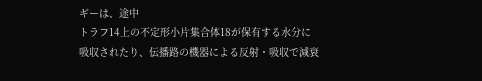ギーは、途中
トラフ14上の不定形小片集合体18が保有する水分に
吸収されたり、伝播路の機器による反射・吸収で減衰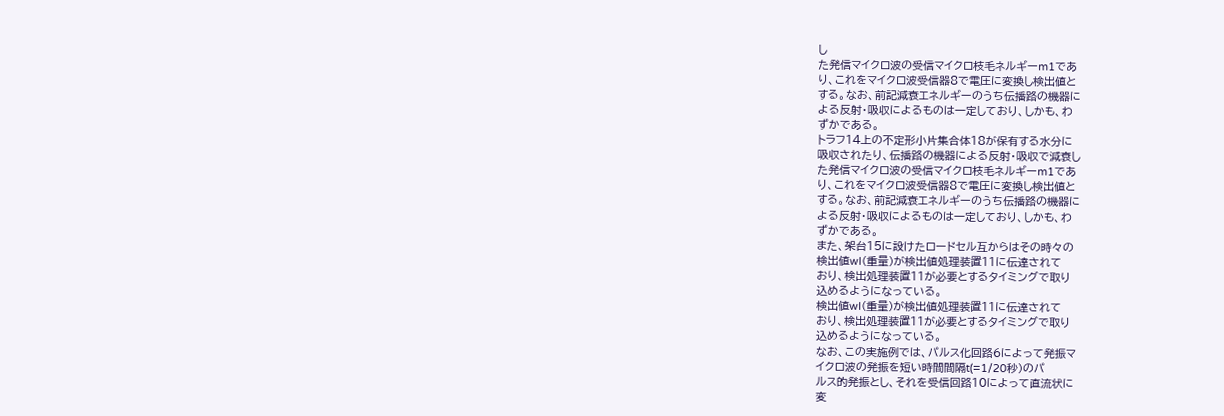し
た発信マイクロ波の受信マイクロ枝毛ネルギーm1であ
り、これをマイクロ波受信器8で電圧に変換し検出値と
する。なお、前記減衰エネルギーのうち伝播路の機器に
よる反射・吸収によるものは一定しており、しかも、わ
ずかである。
トラフ14上の不定形小片集合体18が保有する水分に
吸収されたり、伝播路の機器による反射・吸収で減衰し
た発信マイクロ波の受信マイクロ枝毛ネルギーm1であ
り、これをマイクロ波受信器8で電圧に変換し検出値と
する。なお、前記減衰エネルギーのうち伝播路の機器に
よる反射・吸収によるものは一定しており、しかも、わ
ずかである。
また、架台15に設けたロードセル互からはその時々の
検出値wl(重量)が検出値処理装置11に伝達されて
おり、検出処理装置11が必要とするタイミングで取り
込めるようになっている。
検出値wl(重量)が検出値処理装置11に伝達されて
おり、検出処理装置11が必要とするタイミングで取り
込めるようになっている。
なお、この実施例では、パルス化回路6によって発振マ
イクロ波の発振を短い時間間隔t(=1/20秒)のパ
ルス的発振とし、それを受信回路10によって直流状に
変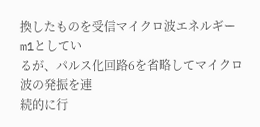換したものを受信マイクロ波エネルギーm1としてい
るが、パルス化回路6を省略してマイクロ波の発振を連
続的に行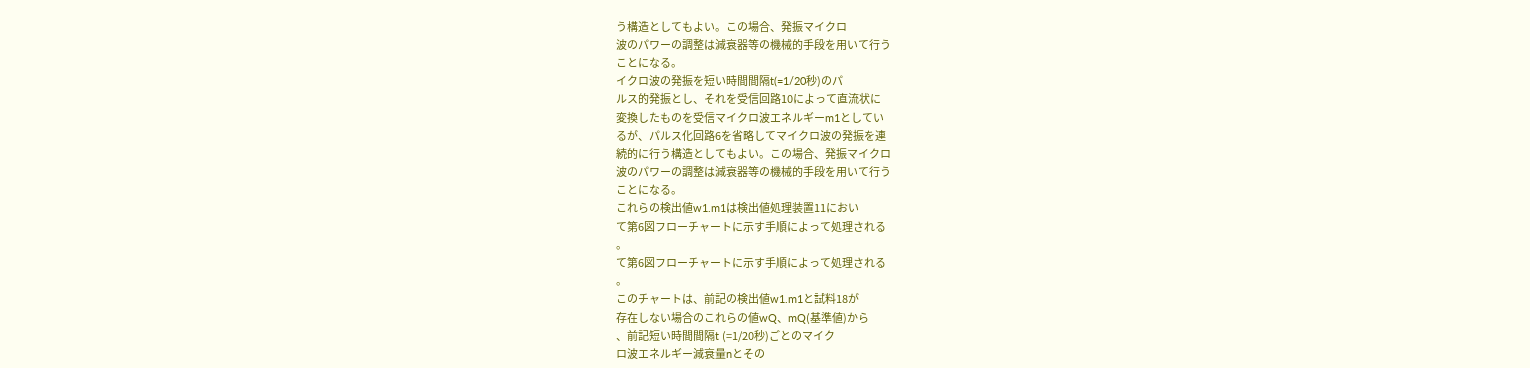う構造としてもよい。この場合、発振マイクロ
波のパワーの調整は減衰器等の機械的手段を用いて行う
ことになる。
イクロ波の発振を短い時間間隔t(=1/20秒)のパ
ルス的発振とし、それを受信回路10によって直流状に
変換したものを受信マイクロ波エネルギーm1としてい
るが、パルス化回路6を省略してマイクロ波の発振を連
続的に行う構造としてもよい。この場合、発振マイクロ
波のパワーの調整は減衰器等の機械的手段を用いて行う
ことになる。
これらの検出値w1.m1は検出値処理装置11におい
て第6図フローチャートに示す手順によって処理される
。
て第6図フローチャートに示す手順によって処理される
。
このチャートは、前記の検出値w1.m1と試料18が
存在しない場合のこれらの値wQ、mQ(基準値)から
、前記短い時間間隔t (=1/20秒)ごとのマイク
ロ波エネルギー減衰量nとその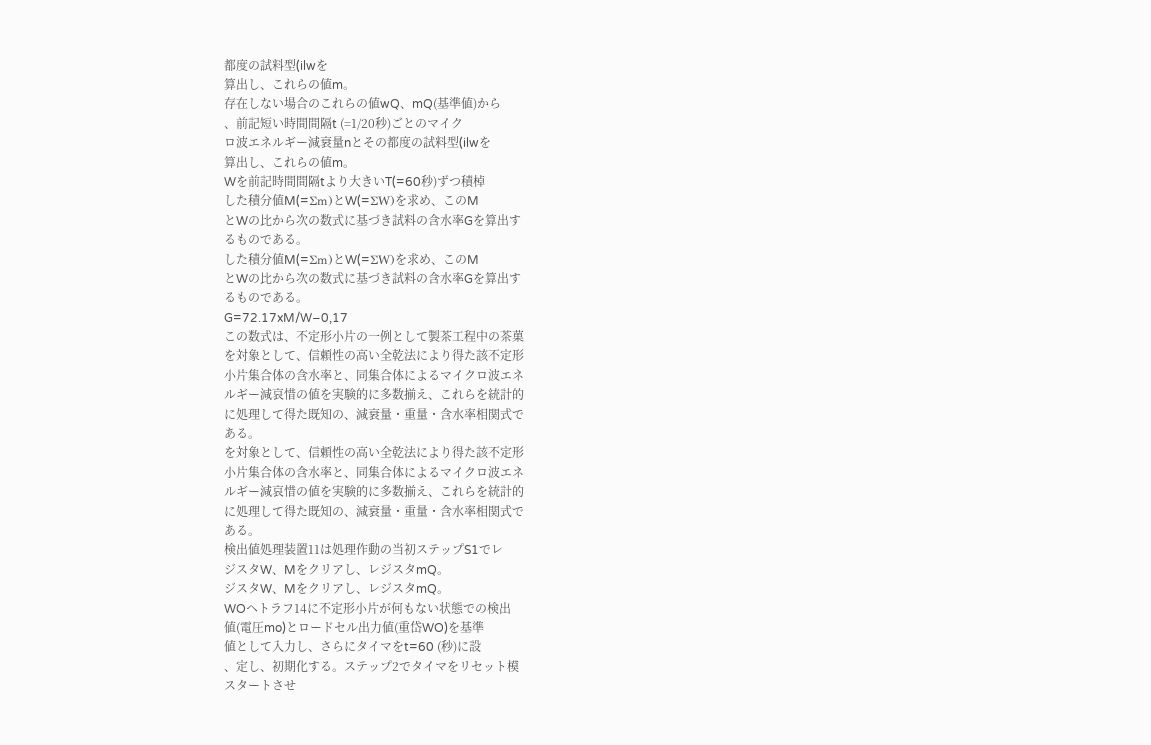都度の試料型(ilwを
算出し、これらの値m。
存在しない場合のこれらの値wQ、mQ(基準値)から
、前記短い時間間隔t (=1/20秒)ごとのマイク
ロ波エネルギー減衰量nとその都度の試料型(ilwを
算出し、これらの値m。
Wを前記時間間隔tより大きいT(=60秒)ずつ積棹
した積分値M(=Σm)とW(=ΣW)を求め、このM
とWの比から次の数式に基づき試料の含水率Gを算出す
るものである。
した積分値M(=Σm)とW(=ΣW)を求め、このM
とWの比から次の数式に基づき試料の含水率Gを算出す
るものである。
G=72.17xM/W−0,17
この数式は、不定形小片の一例として製茶工程中の茶菓
を対象として、信頼性の高い全乾法により得た該不定形
小片集合体の含水率と、同集合体によるマイクロ波エネ
ルギー減哀惜の値を実験的に多数揃え、これらを統計的
に処理して得た既知の、減衰量・重量・含水率相関式で
ある。
を対象として、信頼性の高い全乾法により得た該不定形
小片集合体の含水率と、同集合体によるマイクロ波エネ
ルギー減哀惜の値を実験的に多数揃え、これらを統計的
に処理して得た既知の、減衰量・重量・含水率相関式で
ある。
検出値処理装置11は処理作動の当初ステップS1でレ
ジスタW、Mをクリアし、レジスタmQ。
ジスタW、Mをクリアし、レジスタmQ。
WOヘトラフ14に不定形小片が何もない状態での検出
値(電圧mo)とロードセル出力値(重岱WO)を基準
値として入力し、さらにタイマをt=60 (秒)に設
、定し、初期化する。ステップ2でタイマをリセット模
スタートさせ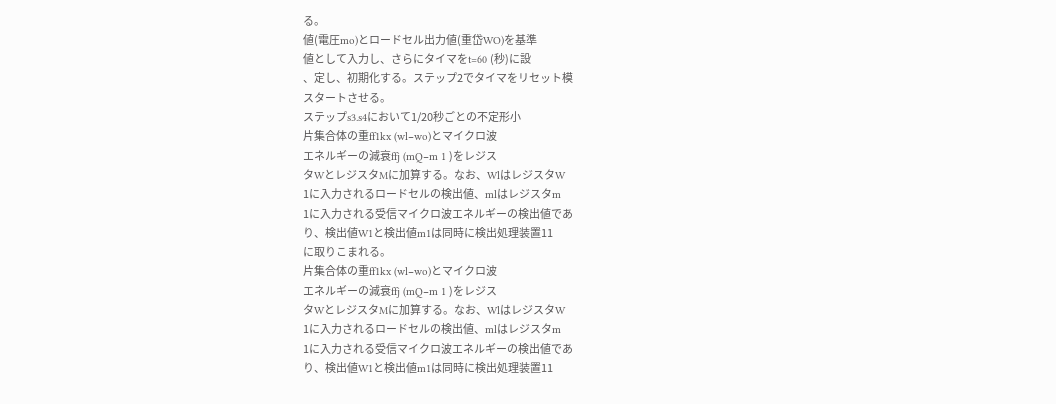る。
値(電圧mo)とロードセル出力値(重岱WO)を基準
値として入力し、さらにタイマをt=60 (秒)に設
、定し、初期化する。ステップ2でタイマをリセット模
スタートさせる。
ステップs3.s4において1/20秒ごとの不定形小
片集合体の重ff1kx (wl−wo)とマイクロ波
エネルギーの減衰ffj (mQ−m 1 )をレジス
タWとレジスタMに加算する。なお、WlはレジスタW
1に入力されるロードセルの検出値、mlはレジスタm
1に入力される受信マイクロ波エネルギーの検出値であ
り、検出値W1と検出値m1は同時に検出処理装置11
に取りこまれる。
片集合体の重ff1kx (wl−wo)とマイクロ波
エネルギーの減衰ffj (mQ−m 1 )をレジス
タWとレジスタMに加算する。なお、WlはレジスタW
1に入力されるロードセルの検出値、mlはレジスタm
1に入力される受信マイクロ波エネルギーの検出値であ
り、検出値W1と検出値m1は同時に検出処理装置11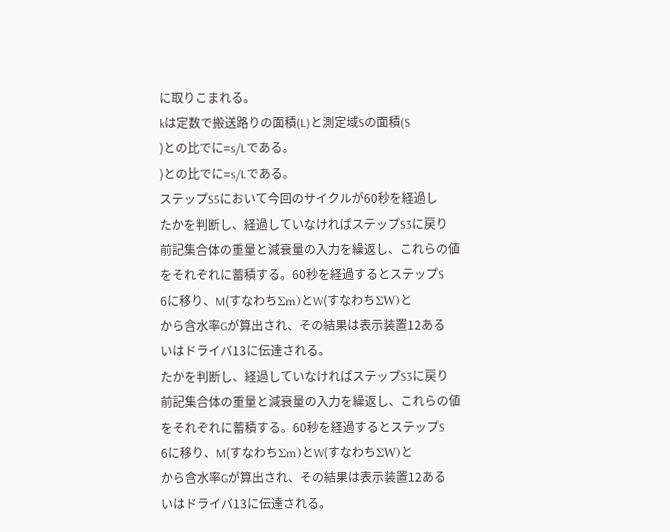に取りこまれる。
kは定数で搬送路りの面積(L)と測定域Sの面積(S
)との比でに=s/Lである。
)との比でに=s/Lである。
ステップS5において今回のサイクルが60秒を経過し
たかを判断し、経過していなければステップS3に戻り
前記集合体の重量と減衰量の入力を繰返し、これらの値
をそれぞれに蓄積する。60秒を経過するとステップS
6に移り、M(すなわちΣm)とW(すなわちΣW)と
から含水率Gが算出され、その結果は表示装置12ある
いはドライバ13に伝達される。
たかを判断し、経過していなければステップS3に戻り
前記集合体の重量と減衰量の入力を繰返し、これらの値
をそれぞれに蓄積する。60秒を経過するとステップS
6に移り、M(すなわちΣm)とW(すなわちΣW)と
から含水率Gが算出され、その結果は表示装置12ある
いはドライバ13に伝達される。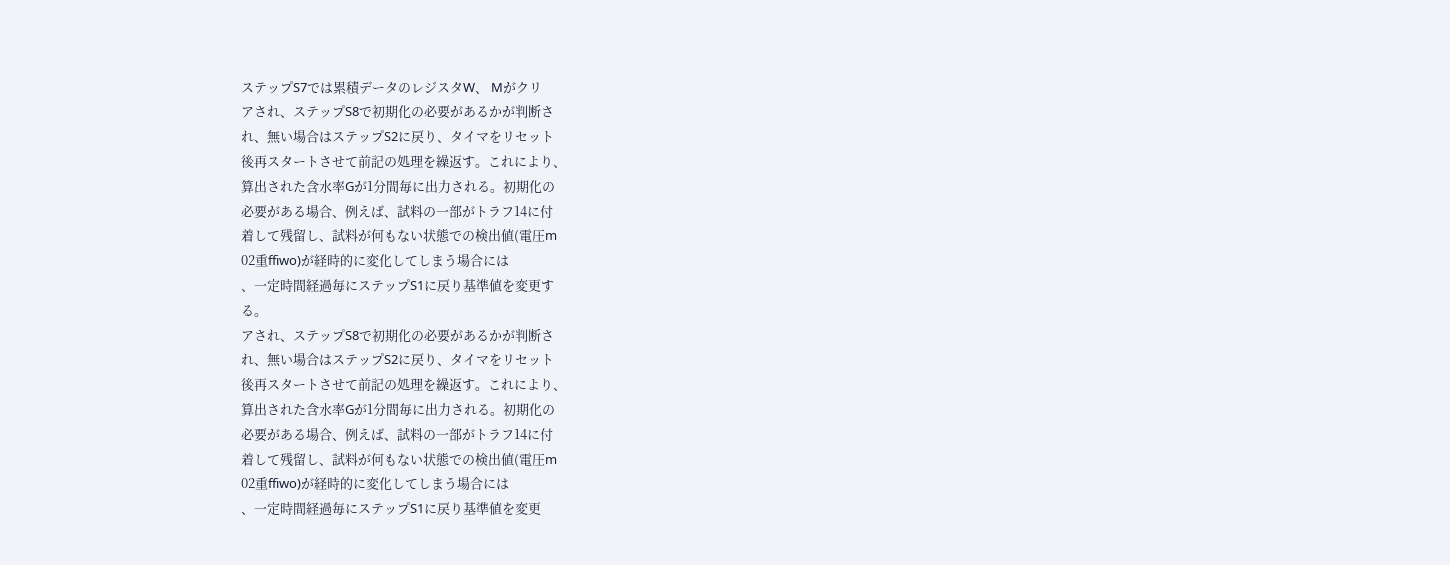ステップS7では累積データのレジスタW、 Mがクリ
アされ、ステップS8で初期化の必要があるかが判断さ
れ、無い場合はステップS2に戻り、タイマをリセット
後再スタートさせて前記の処理を繰返す。これにより、
算出された含水率Gが1分間毎に出力される。初期化の
必要がある場合、例えば、試料の一部がトラフ14に付
着して残留し、試料が何もない状態での検出値(電圧m
02重ffiwo)が経時的に変化してしまう場合には
、一定時間経過毎にステップS1に戻り基準値を変更す
る。
アされ、ステップS8で初期化の必要があるかが判断さ
れ、無い場合はステップS2に戻り、タイマをリセット
後再スタートさせて前記の処理を繰返す。これにより、
算出された含水率Gが1分間毎に出力される。初期化の
必要がある場合、例えば、試料の一部がトラフ14に付
着して残留し、試料が何もない状態での検出値(電圧m
02重ffiwo)が経時的に変化してしまう場合には
、一定時間経過毎にステップS1に戻り基準値を変更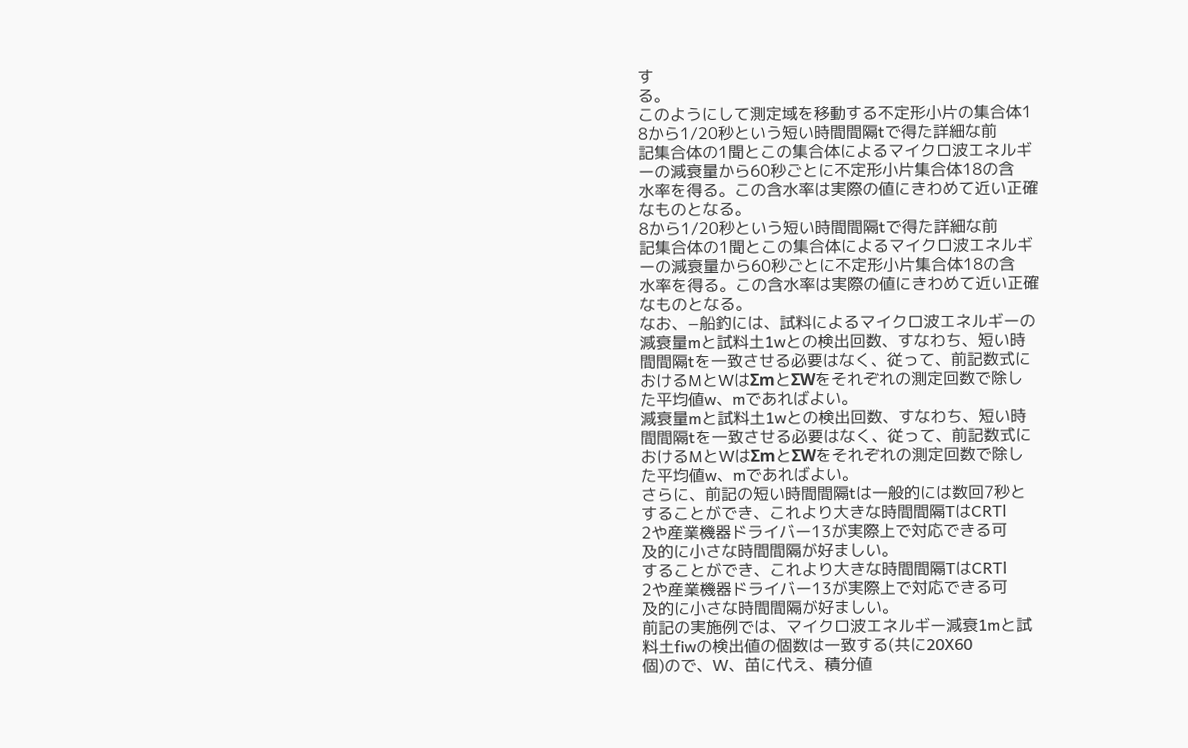す
る。
このようにして測定域を移動する不定形小片の集合体1
8から1/20秒という短い時間間隔tで得た詳細な前
記集合体の1聞とこの集合体によるマイクロ波エネルギ
ーの減衰量から60秒ごとに不定形小片集合体18の含
水率を得る。この含水率は実際の値にきわめて近い正確
なものとなる。
8から1/20秒という短い時間間隔tで得た詳細な前
記集合体の1聞とこの集合体によるマイクロ波エネルギ
ーの減衰量から60秒ごとに不定形小片集合体18の含
水率を得る。この含水率は実際の値にきわめて近い正確
なものとなる。
なお、−船釣には、試料によるマイクロ波エネルギーの
減衰量mと試料土1wとの検出回数、すなわち、短い時
間間隔tを一致させる必要はなく、従って、前記数式に
おけるMとWはΣmとΣWをそれぞれの測定回数で除し
た平均値w、mであればよい。
減衰量mと試料土1wとの検出回数、すなわち、短い時
間間隔tを一致させる必要はなく、従って、前記数式に
おけるMとWはΣmとΣWをそれぞれの測定回数で除し
た平均値w、mであればよい。
さらに、前記の短い時間間隔tは一般的には数回7秒と
することができ、これより大きな時間間隔TはCRTl
2や産業機器ドライバー13が実際上で対応できる可
及的に小さな時間間隔が好ましい。
することができ、これより大きな時間間隔TはCRTl
2や産業機器ドライバー13が実際上で対応できる可
及的に小さな時間間隔が好ましい。
前記の実施例では、マイクロ波エネルギー減衰1mと試
料土fiwの検出値の個数は一致する(共に20X60
個)ので、W、苗に代え、積分値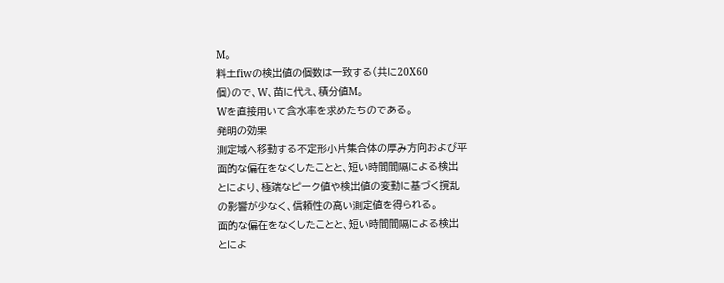M。
料土fiwの検出値の個数は一致する(共に20X60
個)ので、W、苗に代え、積分値M。
Wを直接用いて含水率を求めたちのである。
発明の効果
測定域へ移動する不定形小片集合体の厚み方向および平
面的な偏在をなくしたことと、短い時間間隔による検出
とにより、極端なピーク値や検出値の変動に基づく撹乱
の影響が少なく、信頼性の高い測定値を得られる。
面的な偏在をなくしたことと、短い時間間隔による検出
とによ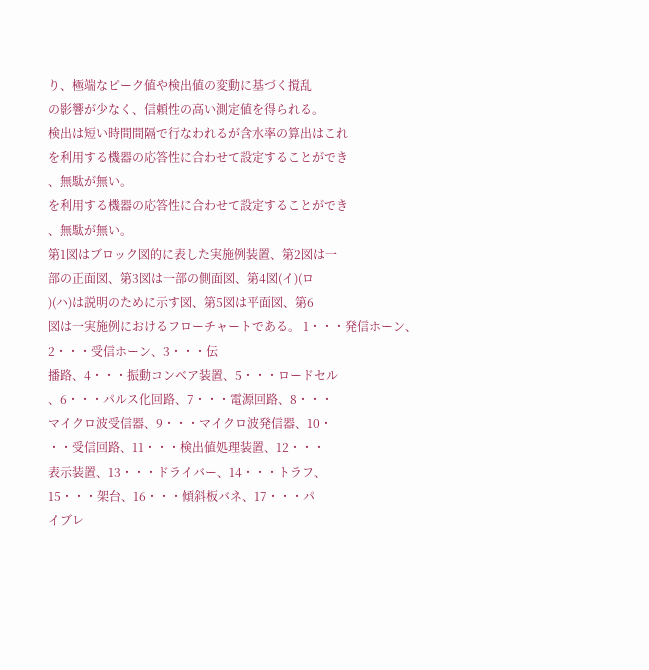り、極端なピーク値や検出値の変動に基づく撹乱
の影響が少なく、信頼性の高い測定値を得られる。
検出は短い時間間隔で行なわれるが含水率の算出はこれ
を利用する機器の応答性に合わせて設定することができ
、無駄が無い。
を利用する機器の応答性に合わせて設定することができ
、無駄が無い。
第1図はブロック図的に表した実施例装置、第2図は一
部の正面図、第3図は一部の側面図、第4図(イ)(ロ
)(ハ)は説明のために示す図、第5図は平面図、第6
図は一実施例におけるフローチャートである。 1・・・発信ホーン、2・・・受信ホーン、3・・・伝
播路、4・・・振動コンベア装置、5・・・ロードセル
、6・・・パルス化回路、7・・・電源回路、8・・・
マイクロ波受信器、9・・・マイクロ波発信器、10・
・・受信回路、11・・・検出値処理装置、12・・・
表示装置、13・・・ドライバー、14・・・トラフ、
15・・・架台、16・・・傾斜板バネ、17・・・パ
イブレ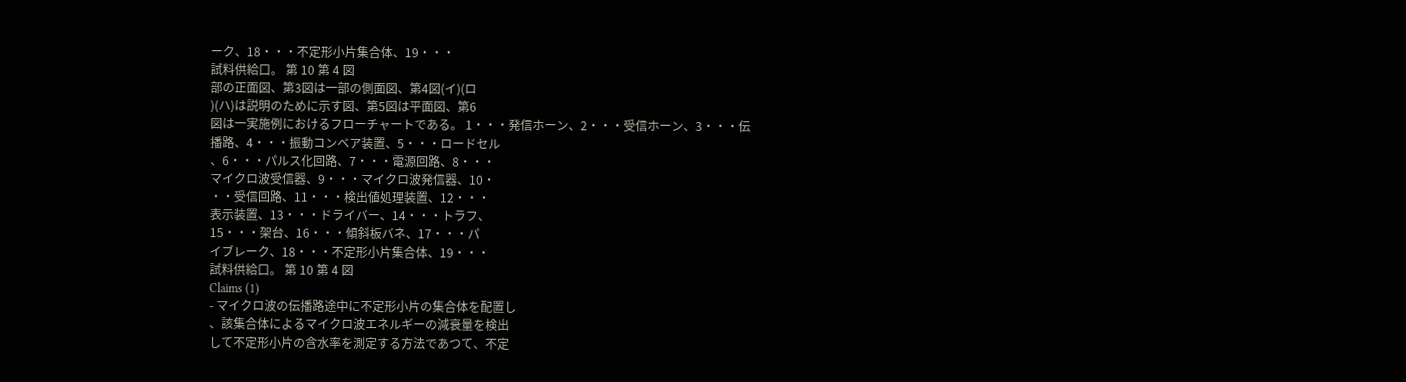ーク、18・・・不定形小片集合体、19・・・
試料供給口。 第 10 第 4 図
部の正面図、第3図は一部の側面図、第4図(イ)(ロ
)(ハ)は説明のために示す図、第5図は平面図、第6
図は一実施例におけるフローチャートである。 1・・・発信ホーン、2・・・受信ホーン、3・・・伝
播路、4・・・振動コンベア装置、5・・・ロードセル
、6・・・パルス化回路、7・・・電源回路、8・・・
マイクロ波受信器、9・・・マイクロ波発信器、10・
・・受信回路、11・・・検出値処理装置、12・・・
表示装置、13・・・ドライバー、14・・・トラフ、
15・・・架台、16・・・傾斜板バネ、17・・・パ
イブレーク、18・・・不定形小片集合体、19・・・
試料供給口。 第 10 第 4 図
Claims (1)
- マイクロ波の伝播路途中に不定形小片の集合体を配置し
、該集合体によるマイクロ波エネルギーの減衰量を検出
して不定形小片の含水率を測定する方法であつて、不定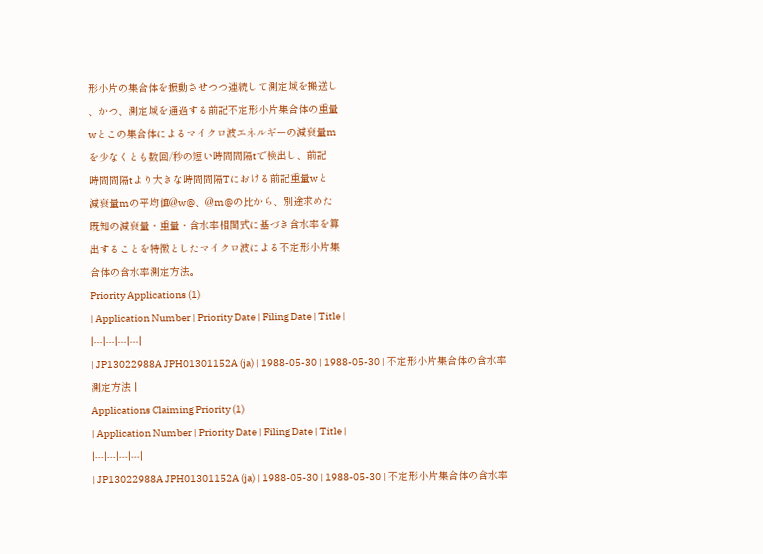形小片の集合体を振動させつつ連続して測定域を搬送し
、かつ、測定域を通過する前記不定形小片集合体の重量
wとこの集合体によるマイクロ波エネルギーの減衰量m
を少なくとも数回/秒の短い時間間隔tで検出し、前記
時間間隔tより大きな時間間隔Tにおける前記重量wと
減衰量mの平均値@w@、@m@の比から、別途求めた
既知の減衰量・重量・含水率相関式に基づき含水率を算
出することを特徴としたマイクロ波による不定形小片集
合体の含水率測定方法。
Priority Applications (1)
| Application Number | Priority Date | Filing Date | Title |
|---|---|---|---|
| JP13022988A JPH01301152A (ja) | 1988-05-30 | 1988-05-30 | 不定形小片集合体の含水率測定方法 |
Applications Claiming Priority (1)
| Application Number | Priority Date | Filing Date | Title |
|---|---|---|---|
| JP13022988A JPH01301152A (ja) | 1988-05-30 | 1988-05-30 | 不定形小片集合体の含水率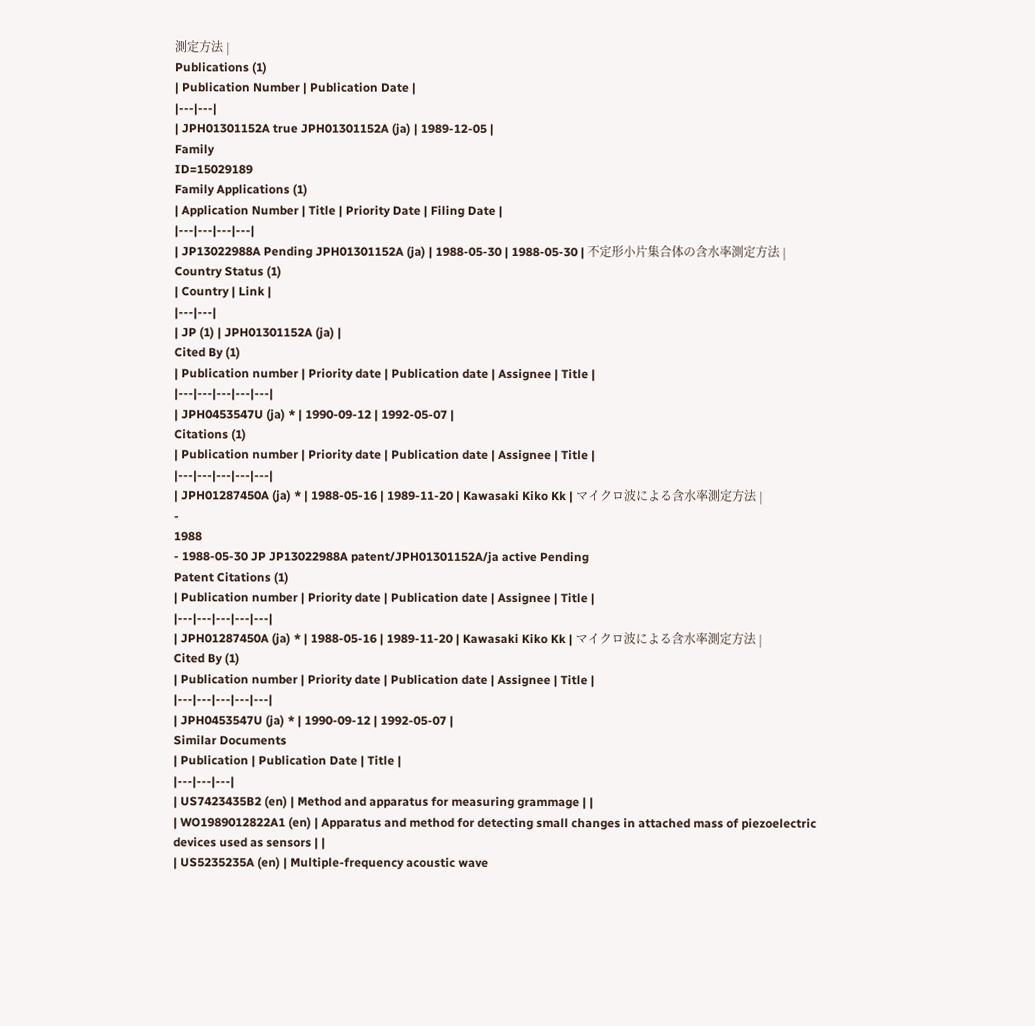測定方法 |
Publications (1)
| Publication Number | Publication Date |
|---|---|
| JPH01301152A true JPH01301152A (ja) | 1989-12-05 |
Family
ID=15029189
Family Applications (1)
| Application Number | Title | Priority Date | Filing Date |
|---|---|---|---|
| JP13022988A Pending JPH01301152A (ja) | 1988-05-30 | 1988-05-30 | 不定形小片集合体の含水率測定方法 |
Country Status (1)
| Country | Link |
|---|---|
| JP (1) | JPH01301152A (ja) |
Cited By (1)
| Publication number | Priority date | Publication date | Assignee | Title |
|---|---|---|---|---|
| JPH0453547U (ja) * | 1990-09-12 | 1992-05-07 |
Citations (1)
| Publication number | Priority date | Publication date | Assignee | Title |
|---|---|---|---|---|
| JPH01287450A (ja) * | 1988-05-16 | 1989-11-20 | Kawasaki Kiko Kk | マイクロ波による含水率測定方法 |
-
1988
- 1988-05-30 JP JP13022988A patent/JPH01301152A/ja active Pending
Patent Citations (1)
| Publication number | Priority date | Publication date | Assignee | Title |
|---|---|---|---|---|
| JPH01287450A (ja) * | 1988-05-16 | 1989-11-20 | Kawasaki Kiko Kk | マイクロ波による含水率測定方法 |
Cited By (1)
| Publication number | Priority date | Publication date | Assignee | Title |
|---|---|---|---|---|
| JPH0453547U (ja) * | 1990-09-12 | 1992-05-07 |
Similar Documents
| Publication | Publication Date | Title |
|---|---|---|
| US7423435B2 (en) | Method and apparatus for measuring grammage | |
| WO1989012822A1 (en) | Apparatus and method for detecting small changes in attached mass of piezoelectric devices used as sensors | |
| US5235235A (en) | Multiple-frequency acoustic wave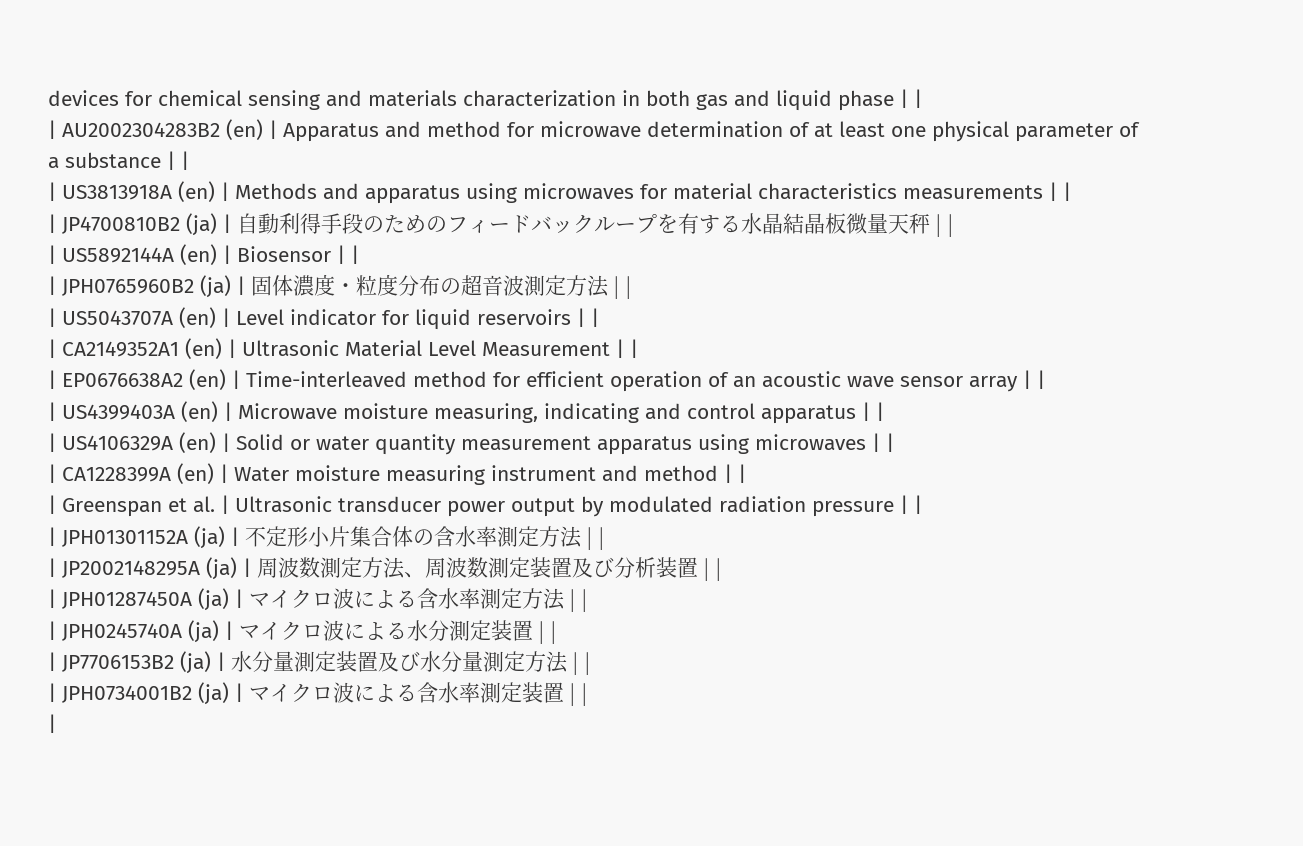devices for chemical sensing and materials characterization in both gas and liquid phase | |
| AU2002304283B2 (en) | Apparatus and method for microwave determination of at least one physical parameter of a substance | |
| US3813918A (en) | Methods and apparatus using microwaves for material characteristics measurements | |
| JP4700810B2 (ja) | 自動利得手段のためのフィードバックループを有する水晶結晶板微量天秤 | |
| US5892144A (en) | Biosensor | |
| JPH0765960B2 (ja) | 固体濃度・粒度分布の超音波測定方法 | |
| US5043707A (en) | Level indicator for liquid reservoirs | |
| CA2149352A1 (en) | Ultrasonic Material Level Measurement | |
| EP0676638A2 (en) | Time-interleaved method for efficient operation of an acoustic wave sensor array | |
| US4399403A (en) | Microwave moisture measuring, indicating and control apparatus | |
| US4106329A (en) | Solid or water quantity measurement apparatus using microwaves | |
| CA1228399A (en) | Water moisture measuring instrument and method | |
| Greenspan et al. | Ultrasonic transducer power output by modulated radiation pressure | |
| JPH01301152A (ja) | 不定形小片集合体の含水率測定方法 | |
| JP2002148295A (ja) | 周波数測定方法、周波数測定装置及び分析装置 | |
| JPH01287450A (ja) | マイクロ波による含水率測定方法 | |
| JPH0245740A (ja) | マイクロ波による水分測定装置 | |
| JP7706153B2 (ja) | 水分量測定装置及び水分量測定方法 | |
| JPH0734001B2 (ja) | マイクロ波による含水率測定装置 | |
|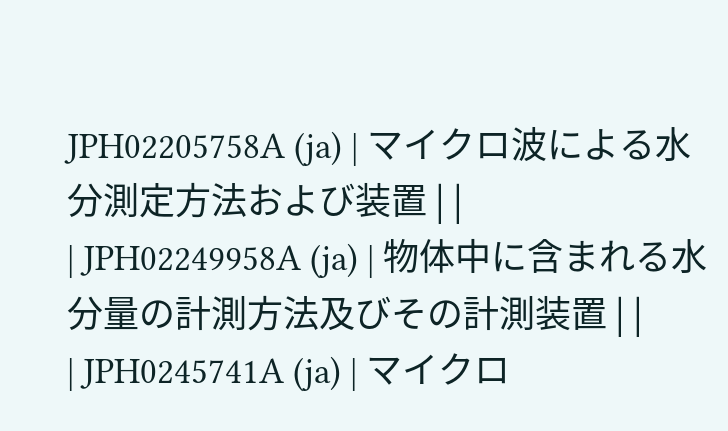JPH02205758A (ja) | マイクロ波による水分測定方法および装置 | |
| JPH02249958A (ja) | 物体中に含まれる水分量の計測方法及びその計測装置 | |
| JPH0245741A (ja) | マイクロ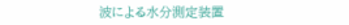波による水分測定装置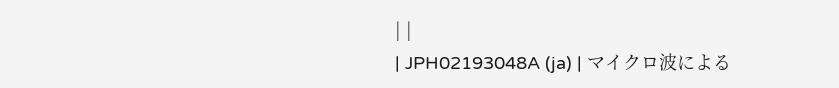| |
| JPH02193048A (ja) | マイクロ波による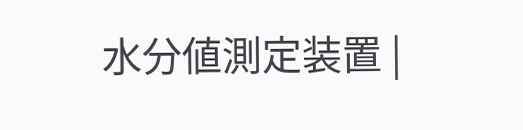水分値測定装置 |